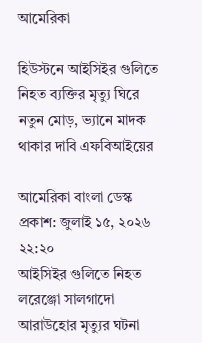আমেরিকা

হিউস্টনে আইসিইর গুলিতে নিহত ব্যক্তির মৃত্যু ঘিরে নতুন মোড়, ভ্যানে মাদক থাকার দাবি এফবিআইয়ের

আমেরিকা বাংলা ডেস্ক প্রকাশ: জুলাই ১৫, ২০২৬ ২২:২০
আইসিইর গুলিতে নিহত লরেঞ্জো সালগাদো আরাউহোর মৃত্যুর ঘটনা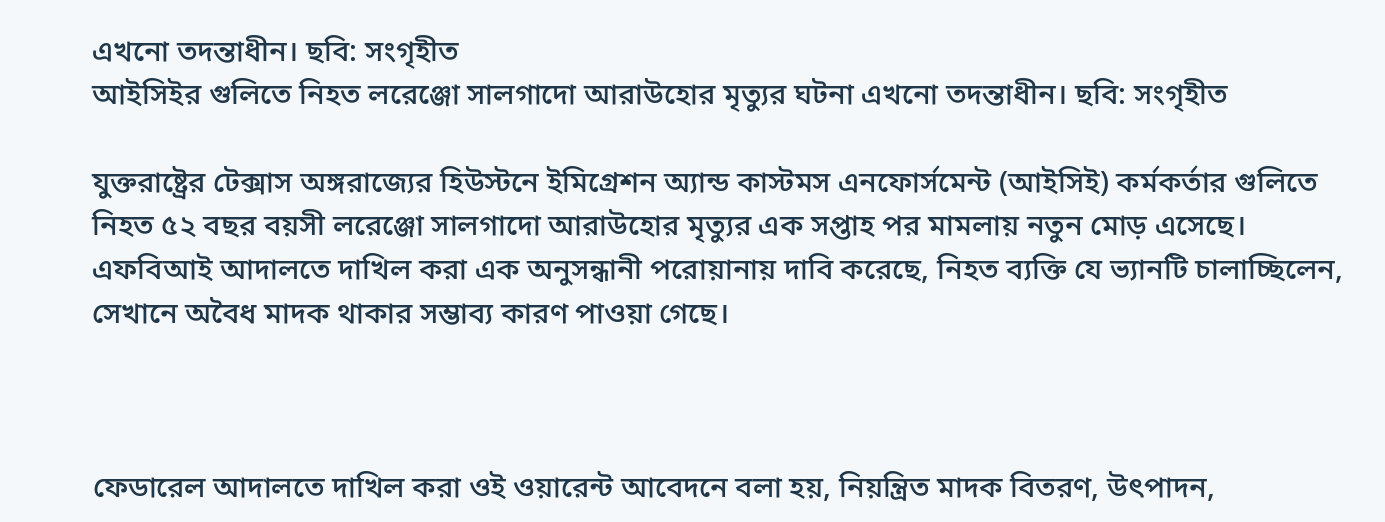এখনো তদন্তাধীন। ছবি: সংগৃহীত
আইসিইর গুলিতে নিহত লরেঞ্জো সালগাদো আরাউহোর মৃত্যুর ঘটনা এখনো তদন্তাধীন। ছবি: সংগৃহীত

যুক্তরাষ্ট্রের টেক্সাস অঙ্গরাজ্যের হিউস্টনে ইমিগ্রেশন অ্যান্ড কাস্টমস এনফোর্সমেন্ট (আইসিই) কর্মকর্তার গুলিতে নিহত ৫২ বছর বয়সী লরেঞ্জো সালগাদো আরাউহোর মৃত্যুর এক সপ্তাহ পর মামলায় নতুন মোড় এসেছে। এফবিআই আদালতে দাখিল করা এক অনুসন্ধানী পরোয়ানায় দাবি করেছে, নিহত ব্যক্তি যে ভ্যানটি চালাচ্ছিলেন, সেখানে অবৈধ মাদক থাকার সম্ভাব্য কারণ পাওয়া গেছে।



ফেডারেল আদালতে দাখিল করা ওই ওয়ারেন্ট আবেদনে বলা হয়, নিয়ন্ত্রিত মাদক বিতরণ, উৎপাদন,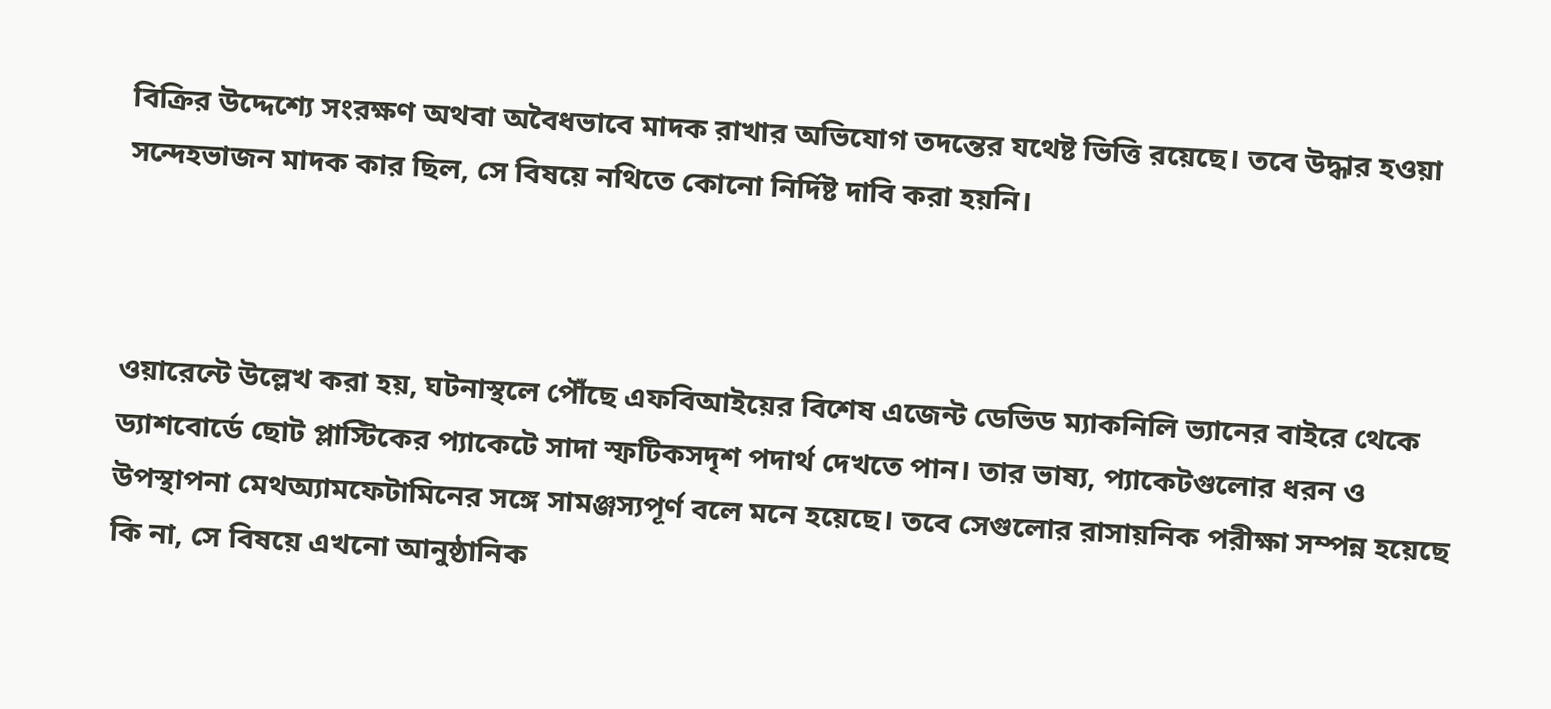বিক্রির উদ্দেশ্যে সংরক্ষণ অথবা অবৈধভাবে মাদক রাখার অভিযোগ তদন্তের যথেষ্ট ভিত্তি রয়েছে। তবে উদ্ধার হওয়া সন্দেহভাজন মাদক কার ছিল, সে বিষয়ে নথিতে কোনো নির্দিষ্ট দাবি করা হয়নি।



ওয়ারেন্টে উল্লেখ করা হয়, ঘটনাস্থলে পৌঁছে এফবিআইয়ের বিশেষ এজেন্ট ডেভিড ম্যাকনিলি ভ্যানের বাইরে থেকে ড্যাশবোর্ডে ছোট প্লাস্টিকের প্যাকেটে সাদা স্ফটিকসদৃশ পদার্থ দেখতে পান। তার ভাষ্য, প্যাকেটগুলোর ধরন ও উপস্থাপনা মেথঅ্যামফেটামিনের সঙ্গে সামঞ্জস্যপূর্ণ বলে মনে হয়েছে। তবে সেগুলোর রাসায়নিক পরীক্ষা সম্পন্ন হয়েছে কি না, সে বিষয়ে এখনো আনুষ্ঠানিক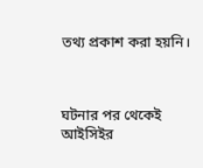তথ্য প্রকাশ করা হয়নি।



ঘটনার পর থেকেই আইসিইর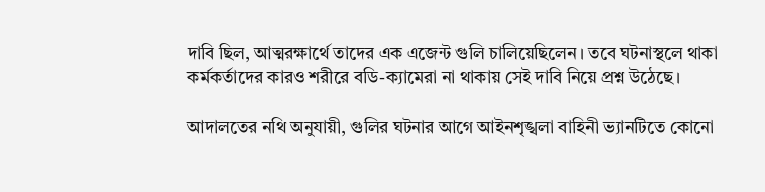দাবি ছিল, আত্মরক্ষার্থে তাদের এক এজেন্ট গুলি চালিয়েছিলেন। তবে ঘটনাস্থলে থাকা কর্মকর্তাদের কারও শরীরে বডি-ক্যামেরা না থাকায় সেই দাবি নিয়ে প্রশ্ন উঠেছে।

আদালতের নথি অনুযায়ী, গুলির ঘটনার আগে আইনশৃঙ্খলা বাহিনী ভ্যানটিতে কোনো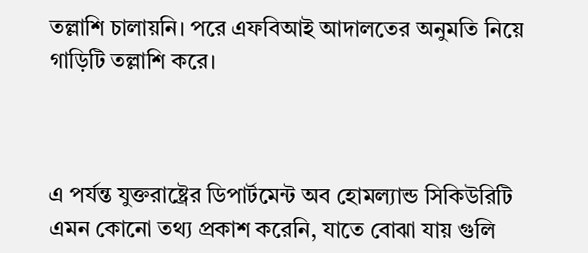তল্লাশি চালায়নি। পরে এফবিআই আদালতের অনুমতি নিয়ে গাড়িটি তল্লাশি করে।



এ পর্যন্ত যুক্তরাষ্ট্রের ডিপার্টমেন্ট অব হোমল্যান্ড সিকিউরিটি এমন কোনো তথ্য প্রকাশ করেনি, যাতে বোঝা যায় গুলি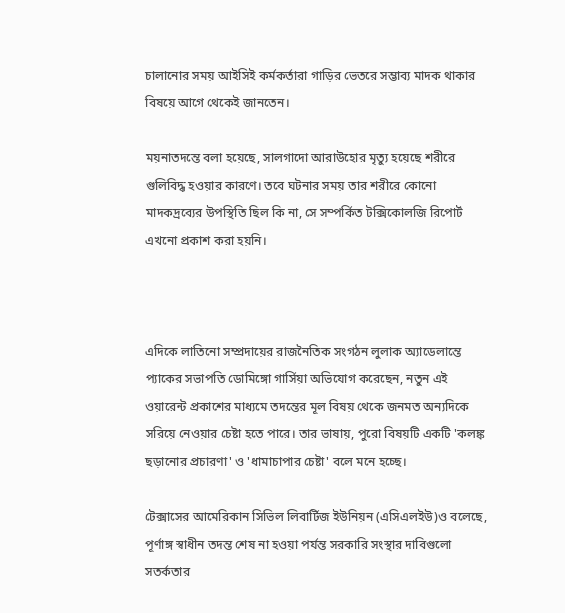চালানোর সময় আইসিই কর্মকর্তারা গাড়ির ভেতরে সম্ভাব্য মাদক থাকার বিষয়ে আগে থেকেই জানতেন।

ময়নাতদন্তে বলা হয়েছে, সালগাদো আরাউহোর মৃত্যু হয়েছে শরীরে গুলিবিদ্ধ হওয়ার কারণে। তবে ঘটনার সময় তার শরীরে কোনো মাদকদ্রব্যের উপস্থিতি ছিল কি না, সে সম্পর্কিত টক্সিকোলজি রিপোর্ট এখনো প্রকাশ করা হয়নি।



এদিকে লাতিনো সম্প্রদায়ের রাজনৈতিক সংগঠন লুলাক অ্যাডেলান্তে প্যাকের সভাপতি ডোমিঙ্গো গার্সিয়া অভিযোগ করেছেন, নতুন এই ওয়ারেন্ট প্রকাশের মাধ্যমে তদন্তের মূল বিষয় থেকে জনমত অন্যদিকে সরিয়ে নেওয়ার চেষ্টা হতে পারে। তার ভাষায়, পুরো বিষয়টি একটি 'কলঙ্ক ছড়ানোর প্রচারণা' ও 'ধামাচাপার চেষ্টা' বলে মনে হচ্ছে।

টেক্সাসের আমেরিকান সিভিল লিবার্টিজ ইউনিয়ন (এসিএলইউ)ও বলেছে, পূর্ণাঙ্গ স্বাধীন তদন্ত শেষ না হওয়া পর্যন্ত সরকারি সংস্থার দাবিগুলো সতর্কতার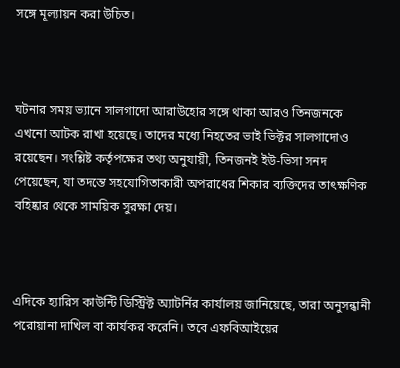সঙ্গে মূল্যায়ন করা উচিত।



ঘটনার সময় ভ্যানে সালগাদো আরাউহোর সঙ্গে থাকা আরও তিনজনকে এখনো আটক রাখা হয়েছে। তাদের মধ্যে নিহতের ভাই ভিক্টর সালগাদোও রয়েছেন। সংশ্লিষ্ট কর্তৃপক্ষের তথ্য অনুযায়ী, তিনজনই ইউ-ভিসা সনদ পেয়েছেন, যা তদন্তে সহযোগিতাকারী অপরাধের শিকার ব্যক্তিদের তাৎক্ষণিক বহিষ্কার থেকে সাময়িক সুরক্ষা দেয়।



এদিকে হ্যারিস কাউন্টি ডিস্ট্রিক্ট অ্যাটর্নির কার্যালয় জানিয়েছে, তারা অনুসন্ধানী পরোয়ানা দাখিল বা কার্যকর করেনি। তবে এফবিআইয়ের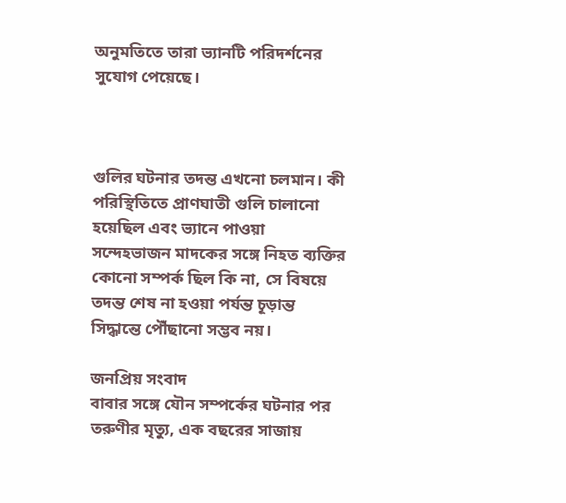অনুমতিতে তারা ভ্যানটি পরিদর্শনের সুযোগ পেয়েছে।



গুলির ঘটনার তদন্ত এখনো চলমান। কী পরিস্থিতিতে প্রাণঘাতী গুলি চালানো হয়েছিল এবং ভ্যানে পাওয়া সন্দেহভাজন মাদকের সঙ্গে নিহত ব্যক্তির কোনো সম্পর্ক ছিল কি না, সে বিষয়ে তদন্ত শেষ না হওয়া পর্যন্ত চূড়ান্ত সিদ্ধান্তে পৌঁছানো সম্ভব নয়।

জনপ্রিয় সংবাদ
বাবার সঙ্গে যৌন সম্পর্কের ঘটনার পর তরুণীর মৃত্যু, এক বছরের সাজায়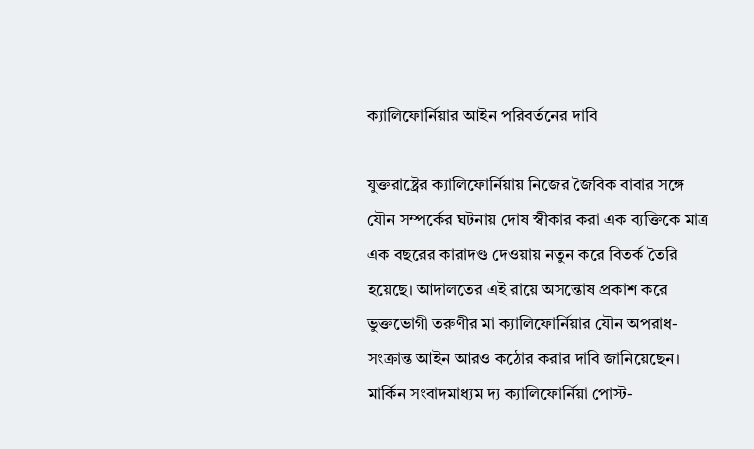ক্যালিফোর্নিয়ার আইন পরিবর্তনের দাবি

যুক্তরাষ্ট্রের ক্যালিফোর্নিয়ায় নিজের জৈবিক বাবার সঙ্গে যৌন সম্পর্কের ঘটনায় দোষ স্বীকার করা এক ব্যক্তিকে মাত্র এক বছরের কারাদণ্ড দেওয়ায় নতুন করে বিতর্ক তৈরি হয়েছে। আদালতের এই রায়ে অসন্তোষ প্রকাশ করে ভুক্তভোগী তরুণীর মা ক্যালিফোর্নিয়ার যৌন অপরাধ-সংক্রান্ত আইন আরও কঠোর করার দাবি জানিয়েছেন।   মার্কিন সংবাদমাধ্যম দ্য ক্যালিফোর্নিয়া পোস্ট-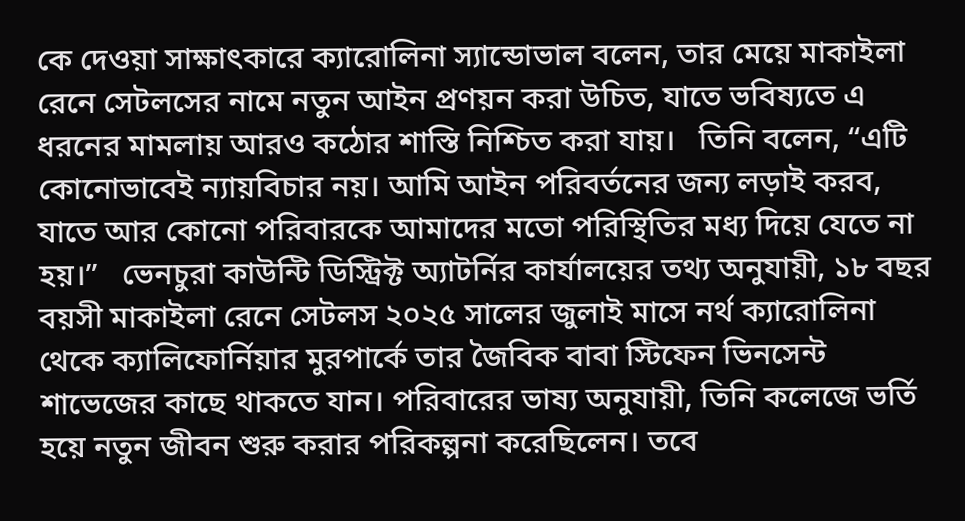কে দেওয়া সাক্ষাৎকারে ক্যারোলিনা স্যান্ডোভাল বলেন, তার মেয়ে মাকাইলা রেনে সেটলসের নামে নতুন আইন প্রণয়ন করা উচিত, যাতে ভবিষ্যতে এ ধরনের মামলায় আরও কঠোর শাস্তি নিশ্চিত করা যায়।   তিনি বলেন, “এটি কোনোভাবেই ন্যায়বিচার নয়। আমি আইন পরিবর্তনের জন্য লড়াই করব, যাতে আর কোনো পরিবারকে আমাদের মতো পরিস্থিতির মধ্য দিয়ে যেতে না হয়।”   ভেনচুরা কাউন্টি ডিস্ট্রিক্ট অ্যাটর্নির কার্যালয়ের তথ্য অনুযায়ী, ১৮ বছর বয়সী মাকাইলা রেনে সেটলস ২০২৫ সালের জুলাই মাসে নর্থ ক্যারোলিনা থেকে ক্যালিফোর্নিয়ার মুরপার্কে তার জৈবিক বাবা স্টিফেন ভিনসেন্ট শাভেজের কাছে থাকতে যান। পরিবারের ভাষ্য অনুযায়ী, তিনি কলেজে ভর্তি হয়ে নতুন জীবন শুরু করার পরিকল্পনা করেছিলেন। তবে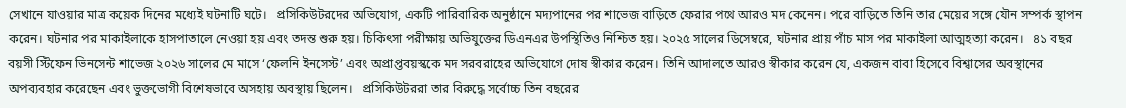সেখানে যাওয়ার মাত্র কয়েক দিনের মধ্যেই ঘটনাটি ঘটে।   প্রসিকিউটরদের অভিযোগ, একটি পারিবারিক অনুষ্ঠানে মদ্যপানের পর শাভেজ বাড়িতে ফেরার পথে আরও মদ কেনেন। পরে বাড়িতে তিনি তার মেয়ের সঙ্গে যৌন সম্পর্ক স্থাপন করেন। ঘটনার পর মাকাইলাকে হাসপাতালে নেওয়া হয় এবং তদন্ত শুরু হয়। চিকিৎসা পরীক্ষায় অভিযুক্তের ডিএনএর উপস্থিতিও নিশ্চিত হয়। ২০২৫ সালের ডিসেম্বরে, ঘটনার প্রায় পাঁচ মাস পর মাকাইলা আত্মহত্যা করেন।   ৪১ বছর বয়সী স্টিফেন ভিনসেন্ট শাভেজ ২০২৬ সালের মে মাসে ‘ফেলনি ইনসেস্ট’ এবং অপ্রাপ্তবয়স্ককে মদ সরবরাহের অভিযোগে দোষ স্বীকার করেন। তিনি আদালতে আরও স্বীকার করেন যে, একজন বাবা হিসেবে বিশ্বাসের অবস্থানের অপব্যবহার করেছেন এবং ভুক্তভোগী বিশেষভাবে অসহায় অবস্থায় ছিলেন।   প্রসিকিউটররা তার বিরুদ্ধে সর্বোচ্চ তিন বছরের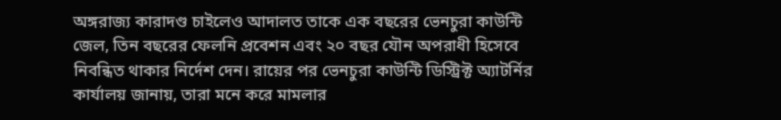অঙ্গরাজ্য কারাদণ্ড চাইলেও আদালত তাকে এক বছরের ভেনচুরা কাউন্টি জেল, তিন বছরের ফেলনি প্রবেশন এবং ২০ বছর যৌন অপরাধী হিসেবে নিবন্ধিত থাকার নির্দেশ দেন। রায়ের পর ভেনচুরা কাউন্টি ডিস্ট্রিক্ট অ্যাটর্নির কার্যালয় জানায়, তারা মনে করে মামলার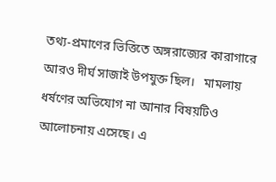তথ্য-প্রমাণের ভিত্তিতে অঙ্গরাজ্যের কারাগারে আরও দীর্ঘ সাজাই উপযুক্ত ছিল।   মামলায় ধর্ষণের অভিযোগ না আনার বিষয়টিও আলোচনায় এসেছে। এ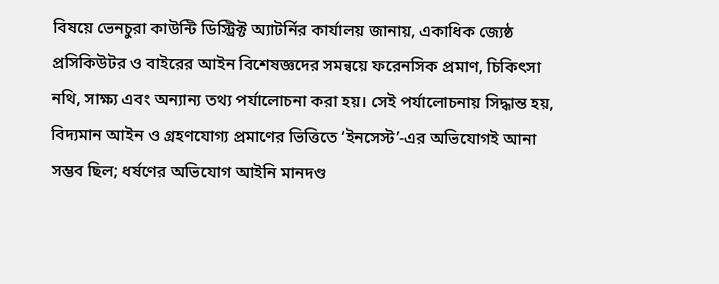বিষয়ে ভেনচুরা কাউন্টি ডিস্ট্রিক্ট অ্যাটর্নির কার্যালয় জানায়, একাধিক জ্যেষ্ঠ প্রসিকিউটর ও বাইরের আইন বিশেষজ্ঞদের সমন্বয়ে ফরেনসিক প্রমাণ, চিকিৎসা নথি, সাক্ষ্য এবং অন্যান্য তথ্য পর্যালোচনা করা হয়। সেই পর্যালোচনায় সিদ্ধান্ত হয়, বিদ্যমান আইন ও গ্রহণযোগ্য প্রমাণের ভিত্তিতে ‘ইনসেস্ট’-এর অভিযোগই আনা সম্ভব ছিল; ধর্ষণের অভিযোগ আইনি মানদণ্ড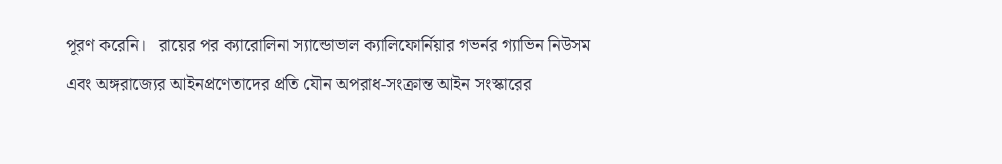পূরণ করেনি।   রায়ের পর ক্যারোলিনা স্যান্ডোভাল ক্যালিফোর্নিয়ার গভর্নর গ্যাভিন নিউসম এবং অঙ্গরাজ্যের আইনপ্রণেতাদের প্রতি যৌন অপরাধ-সংক্রান্ত আইন সংস্কারের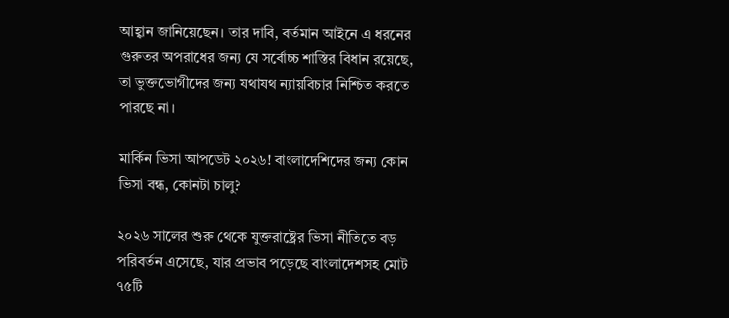আহ্বান জানিয়েছেন। তার দাবি, বর্তমান আইনে এ ধরনের গুরুতর অপরাধের জন্য যে সর্বোচ্চ শাস্তির বিধান রয়েছে, তা ভুক্তভোগীদের জন্য যথাযথ ন্যায়বিচার নিশ্চিত করতে পারছে না।

মার্কিন ভিসা আপডেট ২০২৬! বাংলাদেশিদের জন্য কোন ভিসা বন্ধ, কোনটা চালু?

২০২৬ সালের শুরু থেকে যুক্তরাষ্ট্রের ভিসা নীতিতে বড় পরিবর্তন এসেছে, যার প্রভাব পড়েছে বাংলাদেশসহ মোট ৭৫টি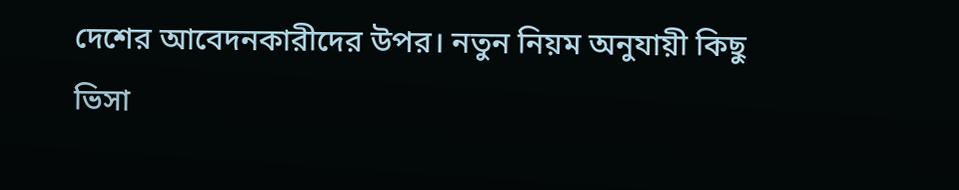দেশের আবেদনকারীদের উপর। নতুন নিয়ম অনুযায়ী কিছু ভিসা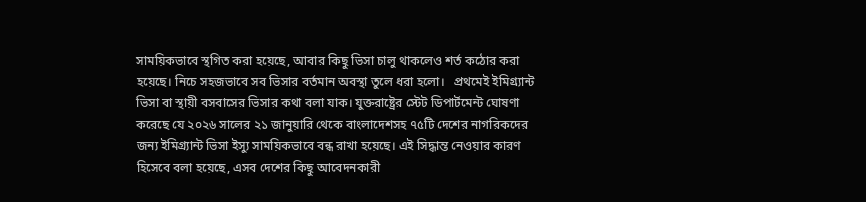সাময়িকভাবে স্থগিত করা হয়েছে, আবার কিছু ভিসা চালু থাকলেও শর্ত কঠোর করা হয়েছে। নিচে সহজভাবে সব ভিসার বর্তমান অবস্থা তুলে ধরা হলো।   প্রথমেই ইমিগ্র্যান্ট ভিসা বা স্থায়ী বসবাসের ভিসার কথা বলা যাক। যুক্তরাষ্ট্রের স্টেট ডিপার্টমেন্ট ঘোষণা করেছে যে ২০২৬ সালের ২১ জানুয়ারি থেকে বাংলাদেশসহ ৭৫টি দেশের নাগরিকদের জন্য ইমিগ্র্যান্ট ভিসা ইস্যু সাময়িকভাবে বন্ধ রাখা হয়েছে। এই সিদ্ধান্ত নেওয়ার কারণ হিসেবে বলা হয়েছে, এসব দেশের কিছু আবেদনকারী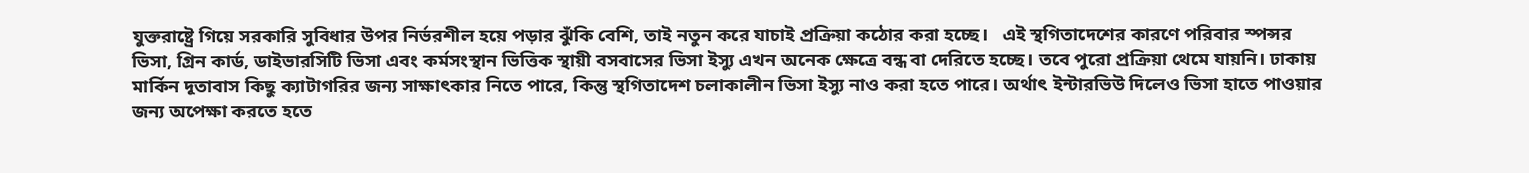যুক্তরাষ্ট্রে গিয়ে সরকারি সুবিধার উপর নির্ভরশীল হয়ে পড়ার ঝুঁকি বেশি, তাই নতুন করে যাচাই প্রক্রিয়া কঠোর করা হচ্ছে।   এই স্থগিতাদেশের কারণে পরিবার স্পন্সর ভিসা, গ্রিন কার্ড, ডাইভারসিটি ভিসা এবং কর্মসংস্থান ভিত্তিক স্থায়ী বসবাসের ভিসা ইস্যু এখন অনেক ক্ষেত্রে বন্ধ বা দেরিতে হচ্ছে। তবে পুরো প্রক্রিয়া থেমে যায়নি। ঢাকায় মার্কিন দূতাবাস কিছু ক্যাটাগরির জন্য সাক্ষাৎকার নিতে পারে, কিন্তু স্থগিতাদেশ চলাকালীন ভিসা ইস্যু নাও করা হতে পারে। অর্থাৎ ইন্টারভিউ দিলেও ভিসা হাতে পাওয়ার জন্য অপেক্ষা করতে হতে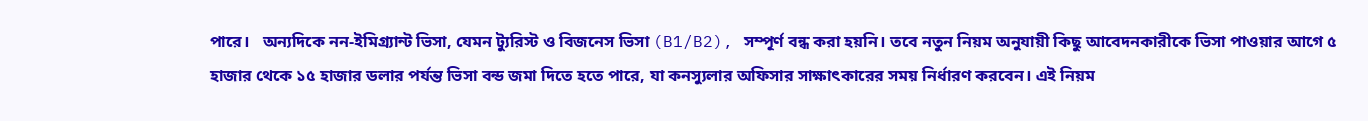পারে।   অন্যদিকে নন-ইমিগ্র্যান্ট ভিসা, যেমন ট্যুরিস্ট ও বিজনেস ভিসা (B1/B2), সম্পূর্ণ বন্ধ করা হয়নি। তবে নতুন নিয়ম অনুযায়ী কিছু আবেদনকারীকে ভিসা পাওয়ার আগে ৫ হাজার থেকে ১৫ হাজার ডলার পর্যন্ত ভিসা বন্ড জমা দিতে হতে পারে, যা কনস্যুলার অফিসার সাক্ষাৎকারের সময় নির্ধারণ করবেন। এই নিয়ম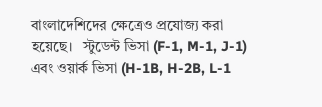বাংলাদেশিদের ক্ষেত্রেও প্রযোজ্য করা হয়েছে।   স্টুডেন্ট ভিসা (F-1, M-1, J-1) এবং ওয়ার্ক ভিসা (H-1B, H-2B, L-1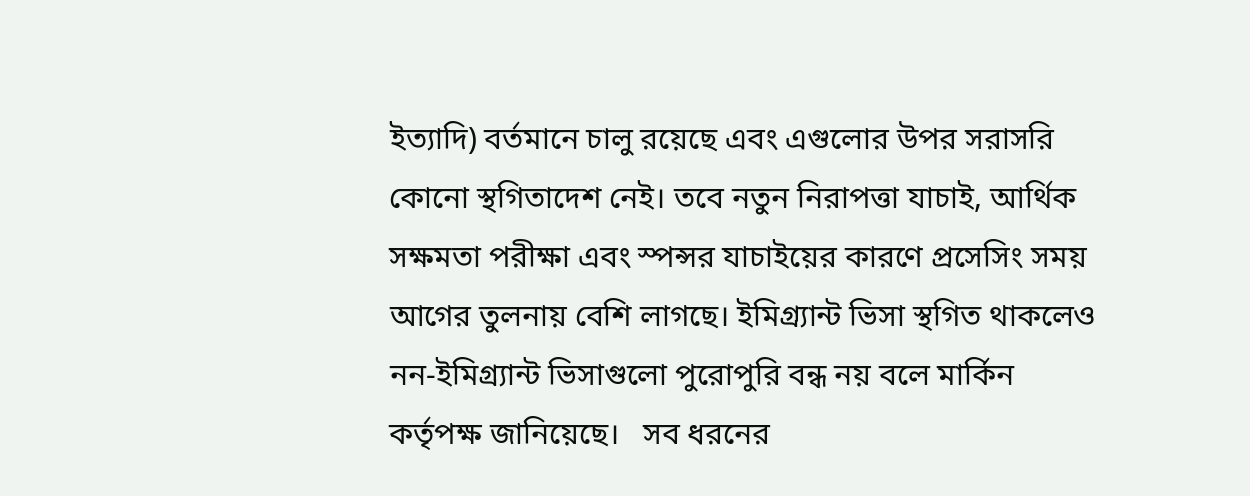ইত্যাদি) বর্তমানে চালু রয়েছে এবং এগুলোর উপর সরাসরি কোনো স্থগিতাদেশ নেই। তবে নতুন নিরাপত্তা যাচাই, আর্থিক সক্ষমতা পরীক্ষা এবং স্পন্সর যাচাইয়ের কারণে প্রসেসিং সময় আগের তুলনায় বেশি লাগছে। ইমিগ্র্যান্ট ভিসা স্থগিত থাকলেও নন-ইমিগ্র্যান্ট ভিসাগুলো পুরোপুরি বন্ধ নয় বলে মার্কিন কর্তৃপক্ষ জানিয়েছে।   সব ধরনের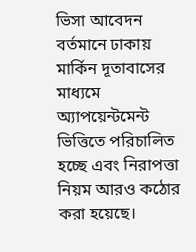ভিসা আবেদন বর্তমানে ঢাকায় মার্কিন দূতাবাসের মাধ্যমে অ্যাপয়েন্টমেন্ট ভিত্তিতে পরিচালিত হচ্ছে এবং নিরাপত্তা নিয়ম আরও কঠোর করা হয়েছে।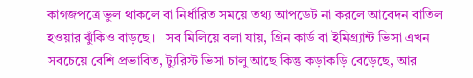কাগজপত্রে ভুল থাকলে বা নির্ধারিত সময়ে তথ্য আপডেট না করলে আবেদন বাতিল হওয়ার ঝুঁকিও বাড়ছে।   সব মিলিয়ে বলা যায়, গ্রিন কার্ড বা ইমিগ্র্যান্ট ভিসা এখন সবচেয়ে বেশি প্রভাবিত, ট্যুরিস্ট ভিসা চালু আছে কিন্তু কড়াকড়ি বেড়েছে, আর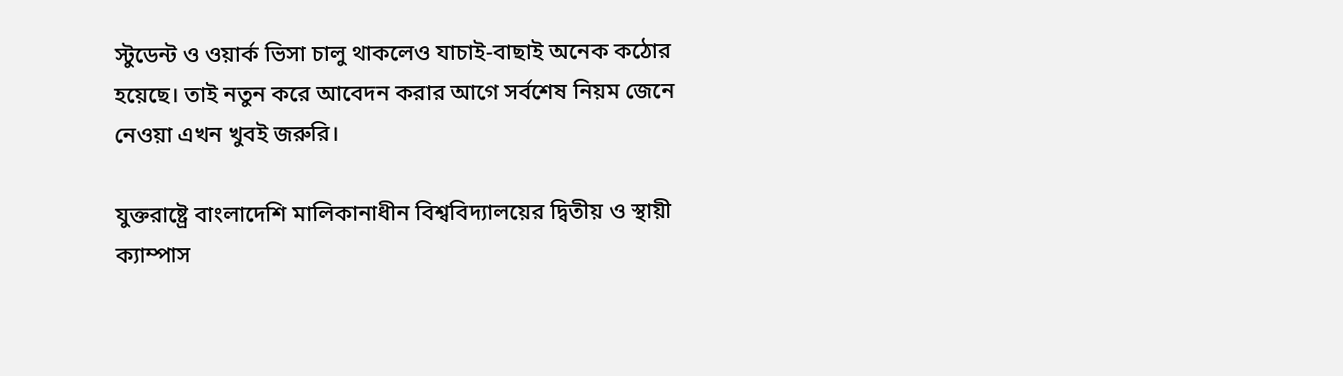স্টুডেন্ট ও ওয়ার্ক ভিসা চালু থাকলেও যাচাই-বাছাই অনেক কঠোর হয়েছে। তাই নতুন করে আবেদন করার আগে সর্বশেষ নিয়ম জেনে নেওয়া এখন খুবই জরুরি।

যুক্তরাষ্ট্রে বাংলাদেশি মালিকানাধীন বিশ্ববিদ্যালয়ের দ্বিতীয় ও স্থায়ী ক্যাম্পাস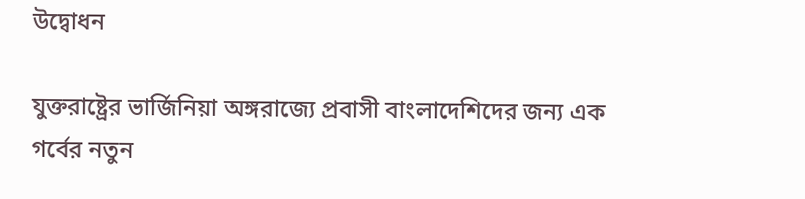উদ্বোধন

যুক্তরাষ্ট্রের ভার্জিনিয়া অঙ্গরাজ্যে প্রবাসী বাংলাদেশিদের জন্য এক গর্বের নতুন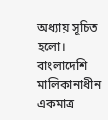অধ্যায় সূচিত হলো। বাংলাদেশি মালিকানাধীন একমাত্র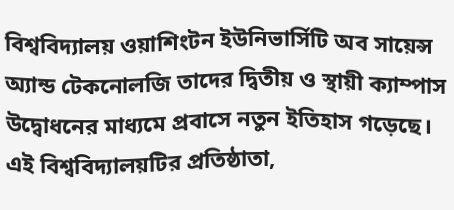বিশ্ববিদ্যালয় ওয়াশিংটন ইউনিভার্সিটি অব সায়েন্স অ্যান্ড টেকনোলজি তাদের দ্বিতীয় ও স্থায়ী ক্যাম্পাস উদ্বোধনের মাধ্যমে প্রবাসে নতুন ইতিহাস গড়েছে।   এই বিশ্ববিদ্যালয়টির প্রতিষ্ঠাতা,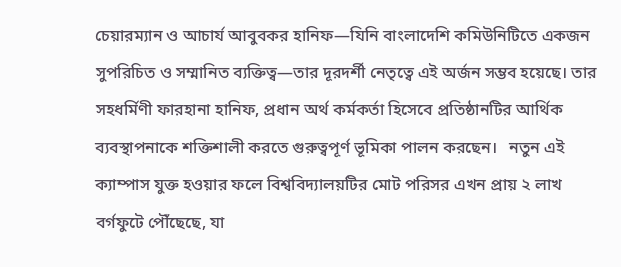চেয়ারম্যান ও আচার্য আবুবকর হানিফ—যিনি বাংলাদেশি কমিউনিটিতে একজন সুপরিচিত ও সম্মানিত ব্যক্তিত্ব—তার দূরদর্শী নেতৃত্বে এই অর্জন সম্ভব হয়েছে। তার সহধর্মিণী ফারহানা হানিফ, প্রধান অর্থ কর্মকর্তা হিসেবে প্রতিষ্ঠানটির আর্থিক ব্যবস্থাপনাকে শক্তিশালী করতে গুরুত্বপূর্ণ ভূমিকা পালন করছেন।   নতুন এই ক্যাম্পাস যুক্ত হওয়ার ফলে বিশ্ববিদ্যালয়টির মোট পরিসর এখন প্রায় ২ লাখ বর্গফুটে পৌঁছেছে, যা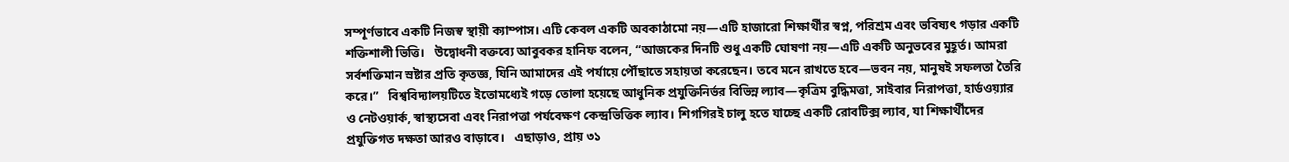সম্পূর্ণভাবে একটি নিজস্ব স্থায়ী ক্যাম্পাস। এটি কেবল একটি অবকাঠামো নয়—এটি হাজারো শিক্ষার্থীর স্বপ্ন, পরিশ্রম এবং ভবিষ্যৎ গড়ার একটি শক্তিশালী ভিত্তি।   উদ্বোধনী বক্তব্যে আবুবকর হানিফ বলেন, “আজকের দিনটি শুধু একটি ঘোষণা নয়—এটি একটি অনুভবের মুহূর্ত। আমরা সর্বশক্তিমান স্রষ্টার প্রতি কৃতজ্ঞ, যিনি আমাদের এই পর্যায়ে পৌঁছাতে সহায়তা করেছেন। তবে মনে রাখতে হবে—ভবন নয়, মানুষই সফলতা তৈরি করে।”   বিশ্ববিদ্যালয়টিতে ইতোমধ্যেই গড়ে তোলা হয়েছে আধুনিক প্রযুক্তিনির্ভর বিভিন্ন ল্যাব—কৃত্রিম বুদ্ধিমত্তা, সাইবার নিরাপত্তা, হার্ডওয়্যার ও নেটওয়ার্ক, স্বাস্থ্যসেবা এবং নিরাপত্তা পর্যবেক্ষণ কেন্দ্রভিত্তিক ল্যাব। শিগগিরই চালু হতে যাচ্ছে একটি রোবটিক্স ল্যাব, যা শিক্ষার্থীদের প্রযুক্তিগত দক্ষতা আরও বাড়াবে।   এছাড়াও, প্রায় ৩১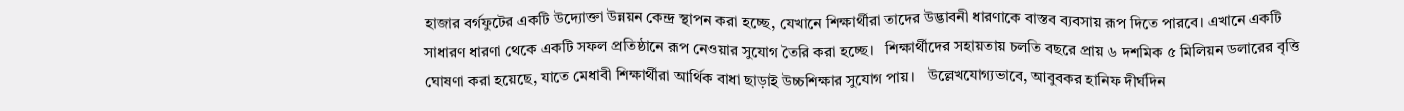হাজার বর্গফুটের একটি উদ্যোক্তা উন্নয়ন কেন্দ্র স্থাপন করা হচ্ছে, যেখানে শিক্ষার্থীরা তাদের উদ্ভাবনী ধারণাকে বাস্তব ব্যবসায় রূপ দিতে পারবে। এখানে একটি সাধারণ ধারণা থেকে একটি সফল প্রতিষ্ঠানে রূপ নেওয়ার সুযোগ তৈরি করা হচ্ছে।   শিক্ষার্থীদের সহায়তায় চলতি বছরে প্রায় ৬ দশমিক ৫ মিলিয়ন ডলারের বৃত্তি ঘোষণা করা হয়েছে, যাতে মেধাবী শিক্ষার্থীরা আর্থিক বাধা ছাড়াই উচ্চশিক্ষার সুযোগ পায়।   উল্লেখযোগ্যভাবে, আবুবকর হানিফ দীর্ঘদিন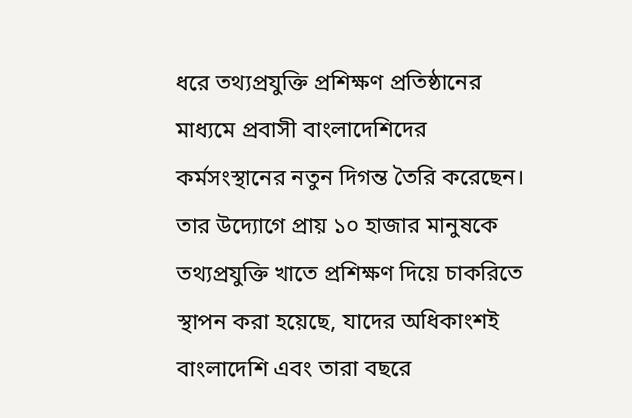ধরে তথ্যপ্রযুক্তি প্রশিক্ষণ প্রতিষ্ঠানের মাধ্যমে প্রবাসী বাংলাদেশিদের কর্মসংস্থানের নতুন দিগন্ত তৈরি করেছেন। তার উদ্যোগে প্রায় ১০ হাজার মানুষকে তথ্যপ্রযুক্তি খাতে প্রশিক্ষণ দিয়ে চাকরিতে স্থাপন করা হয়েছে, যাদের অধিকাংশই বাংলাদেশি এবং তারা বছরে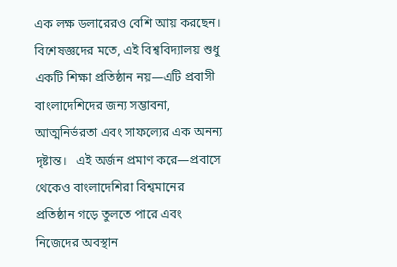এক লক্ষ ডলারেরও বেশি আয় করছেন।   বিশেষজ্ঞদের মতে, এই বিশ্ববিদ্যালয় শুধু একটি শিক্ষা প্রতিষ্ঠান নয়—এটি প্রবাসী বাংলাদেশিদের জন্য সম্ভাবনা, আত্মনির্ভরতা এবং সাফল্যের এক অনন্য দৃষ্টান্ত।   এই অর্জন প্রমাণ করে—প্রবাসে থেকেও বাংলাদেশিরা বিশ্বমানের প্রতিষ্ঠান গড়ে তুলতে পারে এবং নিজেদের অবস্থান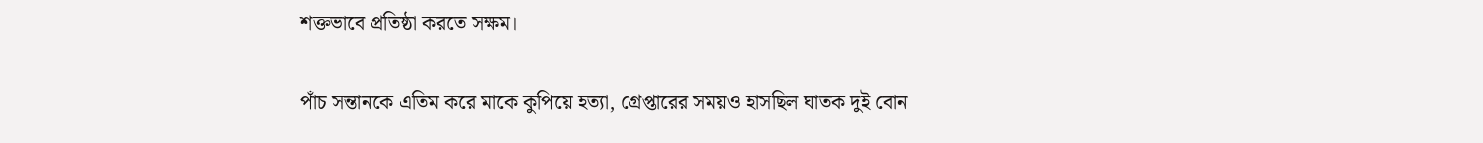শক্তভাবে প্রতিষ্ঠা করতে সক্ষম।

পাঁচ সন্তানকে এতিম করে মাকে কুপিয়ে হত্যা, গ্রেপ্তারের সময়ও হাসছিল ঘাতক দুই বোন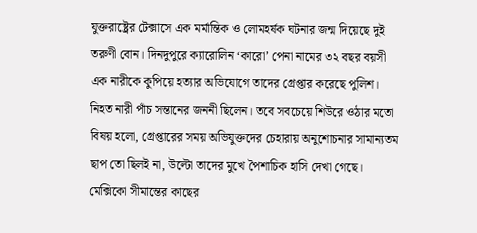যুক্তরাষ্ট্রের টেক্সাসে এক মর্মান্তিক ও লোমহর্ষক ঘটনার জন্ম দিয়েছে দুই তরুণী বোন। দিনদুপুরে ক্যারোলিন ‘কারো’ পেনা নামের ৩২ বছর বয়সী এক নারীকে কুপিয়ে হত্যার অভিযোগে তাদের গ্রেপ্তার করেছে পুলিশ। নিহত নারী পাঁচ সন্তানের জননী ছিলেন। তবে সবচেয়ে শিউরে ওঠার মতো বিষয় হলো, গ্রেপ্তারের সময় অভিযুক্তদের চেহারায় অনুশোচনার সামান্যতম ছাপ তো ছিলই না, উল্টো তাদের মুখে পৈশাচিক হাসি দেখা গেছে। মেক্সিকো সীমান্তের কাছের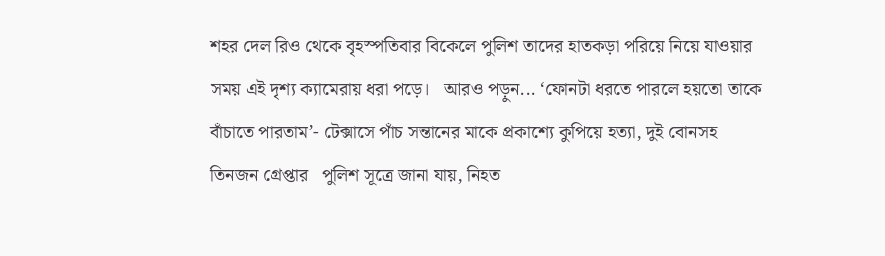শহর দেল রিও থেকে বৃহস্পতিবার বিকেলে পুলিশ তাদের হাতকড়া পরিয়ে নিয়ে যাওয়ার সময় এই দৃশ্য ক্যামেরায় ধরা পড়ে।   আরও পড়ুন... ‘ফোনটা ধরতে পারলে হয়তো তাকে বাঁচাতে পারতাম’- টেক্সাসে পাঁচ সন্তানের মাকে প্রকাশ্যে কুপিয়ে হত্যা, দুই বোনসহ তিনজন গ্রেপ্তার   পুলিশ সূত্রে জানা যায়, নিহত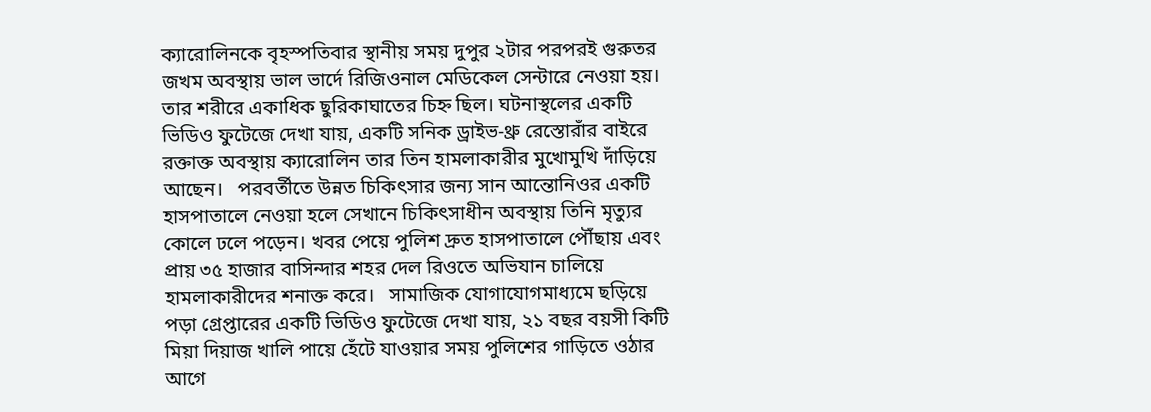ক্যারোলিনকে বৃহস্পতিবার স্থানীয় সময় দুপুর ২টার পরপরই গুরুতর জখম অবস্থায় ভাল ভার্দে রিজিওনাল মেডিকেল সেন্টারে নেওয়া হয়। তার শরীরে একাধিক ছুরিকাঘাতের চিহ্ন ছিল। ঘটনাস্থলের একটি ভিডিও ফুটেজে দেখা যায়, একটি সনিক ড্রাইভ-থ্রু রেস্তোরাঁর বাইরে রক্তাক্ত অবস্থায় ক্যারোলিন তার তিন হামলাকারীর মুখোমুখি দাঁড়িয়ে আছেন।   পরবর্তীতে উন্নত চিকিৎসার জন্য সান আন্তোনিওর একটি হাসপাতালে নেওয়া হলে সেখানে চিকিৎসাধীন অবস্থায় তিনি মৃত্যুর কোলে ঢলে পড়েন। খবর পেয়ে পুলিশ দ্রুত হাসপাতালে পৌঁছায় এবং প্রায় ৩৫ হাজার বাসিন্দার শহর দেল রিওতে অভিযান চালিয়ে হামলাকারীদের শনাক্ত করে।   সামাজিক যোগাযোগমাধ্যমে ছড়িয়ে পড়া গ্রেপ্তারের একটি ভিডিও ফুটেজে দেখা যায়, ২১ বছর বয়সী কিটি মিয়া দিয়াজ খালি পায়ে হেঁটে যাওয়ার সময় পুলিশের গাড়িতে ওঠার আগে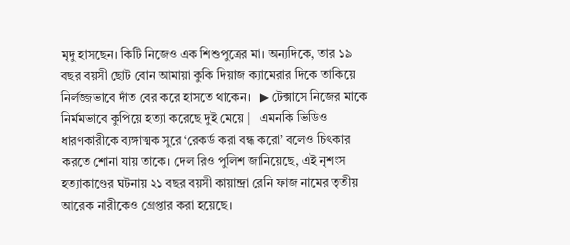মৃদু হাসছেন। কিটি নিজেও এক শিশুপুত্রের মা। অন্যদিকে, তার ১৯ বছর বয়সী ছোট বোন আমায়া কুকি দিয়াজ ক্যামেরার দিকে তাকিয়ে নির্লজ্জভাবে দাঁত বের করে হাসতে থাকেন।   ▶ টেক্সাসে নিজের মাকে নির্মমভাবে কুপিয়ে হত্যা করেছে দুই মেয়ে |   এমনকি ভিডিও ধারণকারীকে ব্যঙ্গাত্মক সুরে ‘রেকর্ড করা বন্ধ করো’ বলেও চিৎকার করতে শোনা যায় তাকে। দেল রিও পুলিশ জানিয়েছে, এই নৃশংস হত্যাকাণ্ডের ঘটনায় ২১ বছর বয়সী কায়ান্দ্রা রেনি ফাজ নামের তৃতীয় আরেক নারীকেও গ্রেপ্তার করা হয়েছে।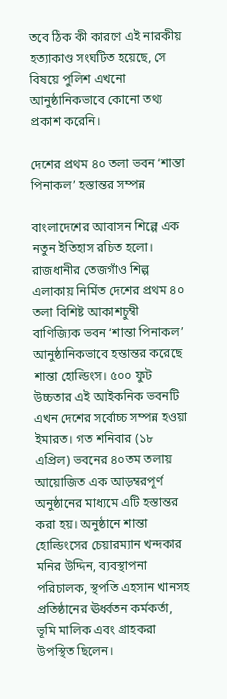তবে ঠিক কী কারণে এই নারকীয় হত্যাকাণ্ড সংঘটিত হয়েছে, সে বিষয়ে পুলিশ এখনো আনুষ্ঠানিকভাবে কোনো তথ্য প্রকাশ করেনি।

দেশের প্রথম ৪০ তলা ভবন ‘শান্তা পিনাকল’ হস্তান্তর সম্পন্ন

বাংলাদেশের আবাসন শিল্পে এক নতুন ইতিহাস রচিত হলো। রাজধানীর তেজগাঁও শিল্প এলাকায় নির্মিত দেশের প্রথম ৪০ তলা বিশিষ্ট আকাশচুম্বী বাণিজ্যিক ভবন ‘শান্তা পিনাকল’ আনুষ্ঠানিকভাবে হস্তান্তর করেছে শান্তা হোল্ডিংস। ৫০০ ফুট উচ্চতার এই আইকনিক ভবনটি এখন দেশের সর্বোচ্চ সম্পন্ন হওয়া ইমারত। গত শনিবার (১৮ এপ্রিল) ভবনের ৪০তম তলায় আয়োজিত এক আড়ম্বরপূর্ণ অনুষ্ঠানের মাধ্যমে এটি হস্তান্তর করা হয়। অনুষ্ঠানে শান্তা হোল্ডিংসের চেয়ারম্যান খন্দকার মনির উদ্দিন, ব্যবস্থাপনা পরিচালক, স্থপতি এহসান খানসহ প্রতিষ্ঠানের ঊর্ধ্বতন কর্মকর্তা, ভূমি মালিক এবং গ্রাহকরা উপস্থিত ছিলেন।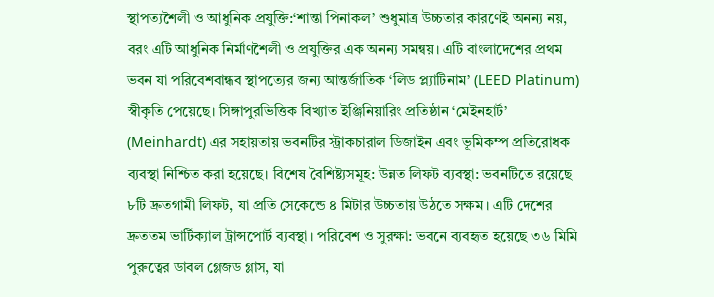স্থাপত্যশৈলী ও আধুনিক প্রযুক্তি:‘শান্তা পিনাকল’ শুধুমাত্র উচ্চতার কারণেই অনন্য নয়, বরং এটি আধুনিক নির্মাণশৈলী ও প্রযুক্তির এক অনন্য সমন্বয়। এটি বাংলাদেশের প্রথম ভবন যা পরিবেশবান্ধব স্থাপত্যের জন্য আন্তর্জাতিক ‘লিড প্ল্যাটিনাম’ (LEED Platinum) স্বীকৃতি পেয়েছে। সিঙ্গাপুরভিত্তিক বিখ্যাত ইঞ্জিনিয়ারিং প্রতিষ্ঠান ‘মেইনহার্ট’ (Meinhardt) এর সহায়তায় ভবনটির স্ট্রাকচারাল ডিজাইন এবং ভূমিকম্প প্রতিরোধক ব্যবস্থা নিশ্চিত করা হয়েছে। বিশেষ বৈশিষ্ট্যসমূহ: উন্নত লিফট ব্যবস্থা: ভবনটিতে রয়েছে ৮টি দ্রুতগামী লিফট, যা প্রতি সেকেন্ডে ৪ মিটার উচ্চতায় উঠতে সক্ষম। এটি দেশের দ্রুততম ভার্টিক্যাল ট্রান্সপোর্ট ব্যবস্থা। পরিবেশ ও সুরক্ষা: ভবনে ব্যবহৃত হয়েছে ৩৬ মিমি পুরুত্বের ডাবল গ্লেজড গ্লাস, যা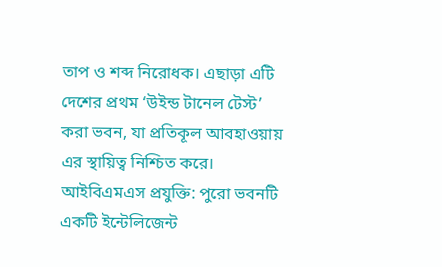তাপ ও শব্দ নিরোধক। এছাড়া এটি দেশের প্রথম ‘উইন্ড টানেল টেস্ট’ করা ভবন, যা প্রতিকূল আবহাওয়ায় এর স্থায়িত্ব নিশ্চিত করে। আইবিএমএস প্রযুক্তি: পুরো ভবনটি একটি ইন্টেলিজেন্ট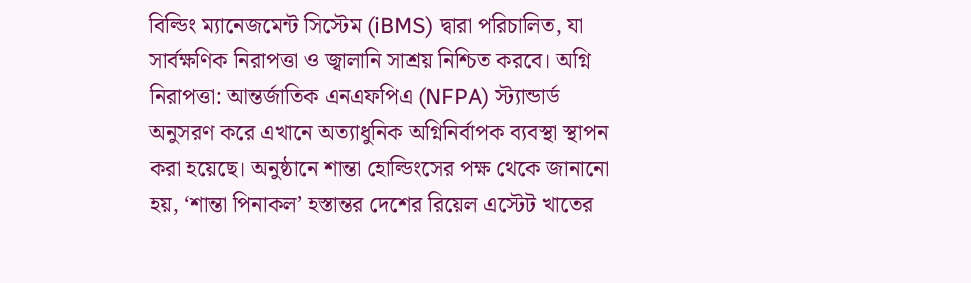বিল্ডিং ম্যানেজমেন্ট সিস্টেম (iBMS) দ্বারা পরিচালিত, যা সার্বক্ষণিক নিরাপত্তা ও জ্বালানি সাশ্রয় নিশ্চিত করবে। অগ্নি নিরাপত্তা: আন্তর্জাতিক এনএফপিএ (NFPA) স্ট্যান্ডার্ড অনুসরণ করে এখানে অত্যাধুনিক অগ্নিনির্বাপক ব্যবস্থা স্থাপন করা হয়েছে। অনুষ্ঠানে শান্তা হোল্ডিংসের পক্ষ থেকে জানানো হয়, ‘শান্তা পিনাকল’ হস্তান্তর দেশের রিয়েল এস্টেট খাতের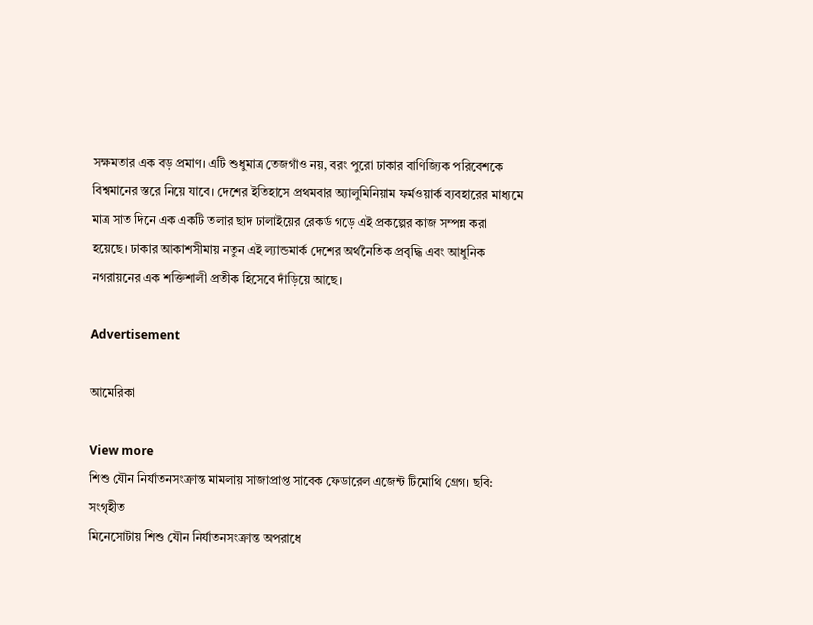সক্ষমতার এক বড় প্রমাণ। এটি শুধুমাত্র তেজগাঁও নয়, বরং পুরো ঢাকার বাণিজ্যিক পরিবেশকে বিশ্বমানের স্তরে নিয়ে যাবে। দেশের ইতিহাসে প্রথমবার অ্যালুমিনিয়াম ফর্মওয়ার্ক ব্যবহারের মাধ্যমে মাত্র সাত দিনে এক একটি তলার ছাদ ঢালাইয়ের রেকর্ড গড়ে এই প্রকল্পের কাজ সম্পন্ন করা হয়েছে। ঢাকার আকাশসীমায় নতুন এই ল্যান্ডমার্ক দেশের অর্থনৈতিক প্রবৃদ্ধি এবং আধুনিক নগরায়নের এক শক্তিশালী প্রতীক হিসেবে দাঁড়িয়ে আছে।

Advertisement

আমেরিকা

View more
শিশু যৌন নির্যাতনসংক্রান্ত মামলায় সাজাপ্রাপ্ত সাবেক ফেডারেল এজেন্ট টিমোথি গ্রেগ। ছবি: সংগৃহীত
মিনেসোটায় শিশু যৌন নির্যাতনসংক্রান্ত অপরাধে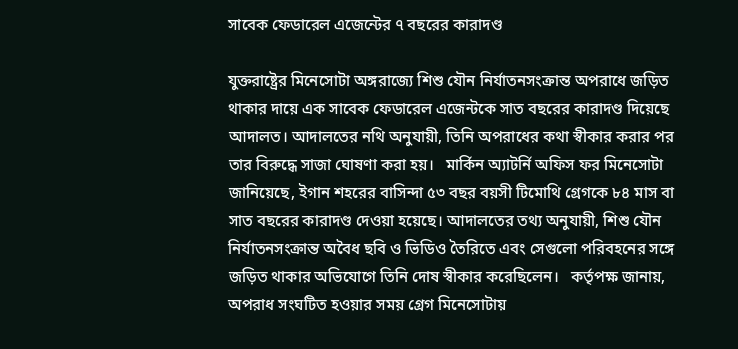সাবেক ফেডারেল এজেন্টের ৭ বছরের কারাদণ্ড

যুক্তরাষ্ট্রের মিনেসোটা অঙ্গরাজ্যে শিশু যৌন নির্যাতনসংক্রান্ত অপরাধে জড়িত থাকার দায়ে এক সাবেক ফেডারেল এজেন্টকে সাত বছরের কারাদণ্ড দিয়েছে আদালত। আদালতের নথি অনুযায়ী, তিনি অপরাধের কথা স্বীকার করার পর তার বিরুদ্ধে সাজা ঘোষণা করা হয়।   মার্কিন অ্যাটর্নি অফিস ফর মিনেসোটা জানিয়েছে, ইগান শহরের বাসিন্দা ৫৩ বছর বয়সী টিমোথি গ্রেগকে ৮৪ মাস বা সাত বছরের কারাদণ্ড দেওয়া হয়েছে। আদালতের তথ্য অনুযায়ী, শিশু যৌন নির্যাতনসংক্রান্ত অবৈধ ছবি ও ভিডিও তৈরিতে এবং সেগুলো পরিবহনের সঙ্গে জড়িত থাকার অভিযোগে তিনি দোষ স্বীকার করেছিলেন।   কর্তৃপক্ষ জানায়, অপরাধ সংঘটিত হওয়ার সময় গ্রেগ মিনেসোটায়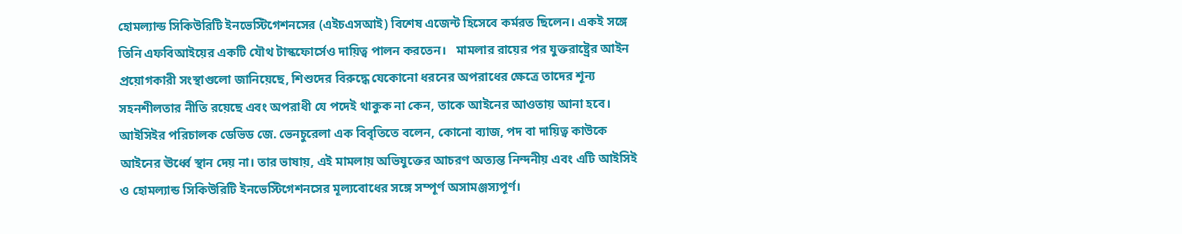হোমল্যান্ড সিকিউরিটি ইনভেস্টিগেশনসের (এইচএসআই) বিশেষ এজেন্ট হিসেবে কর্মরত ছিলেন। একই সঙ্গে তিনি এফবিআইয়ের একটি যৌথ টাস্কফোর্সেও দায়িত্ব পালন করতেন।   মামলার রায়ের পর যুক্তরাষ্ট্রের আইন প্রয়োগকারী সংস্থাগুলো জানিয়েছে, শিশুদের বিরুদ্ধে যেকোনো ধরনের অপরাধের ক্ষেত্রে তাদের শূন্য সহনশীলতার নীতি রয়েছে এবং অপরাধী যে পদেই থাকুক না কেন, তাকে আইনের আওতায় আনা হবে।   আইসিইর পরিচালক ডেভিড জে. ভেনচুরেলা এক বিবৃতিতে বলেন, কোনো ব্যাজ, পদ বা দায়িত্ব কাউকে আইনের ঊর্ধ্বে স্থান দেয় না। তার ভাষায়, এই মামলায় অভিযুক্তের আচরণ অত্যন্ত নিন্দনীয় এবং এটি আইসিই ও হোমল্যান্ড সিকিউরিটি ইনভেস্টিগেশনসের মূল্যবোধের সঙ্গে সম্পূর্ণ অসামঞ্জস্যপূর্ণ।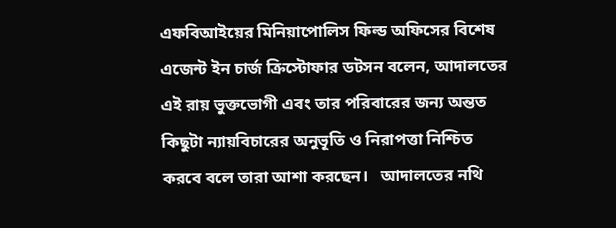এফবিআইয়ের মিনিয়াপোলিস ফিল্ড অফিসের বিশেষ এজেন্ট ইন চার্জ ক্রিস্টোফার ডটসন বলেন, আদালতের এই রায় ভুক্তভোগী এবং তার পরিবারের জন্য অন্তত কিছুটা ন্যায়বিচারের অনুভূতি ও নিরাপত্তা নিশ্চিত করবে বলে তারা আশা করছেন।   আদালতের নথি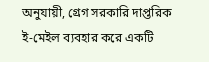অনুযায়ী, গ্রেগ সরকারি দাপ্তরিক ই-মেইল ব্যবহার করে একটি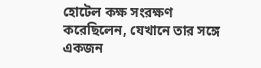হোটেল কক্ষ সংরক্ষণ করেছিলেন, যেখানে তার সঙ্গে একজন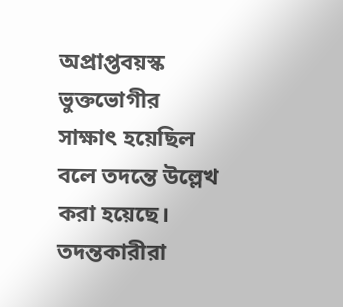অপ্রাপ্তবয়স্ক ভুক্তভোগীর সাক্ষাৎ হয়েছিল বলে তদন্তে উল্লেখ করা হয়েছে।   তদন্তকারীরা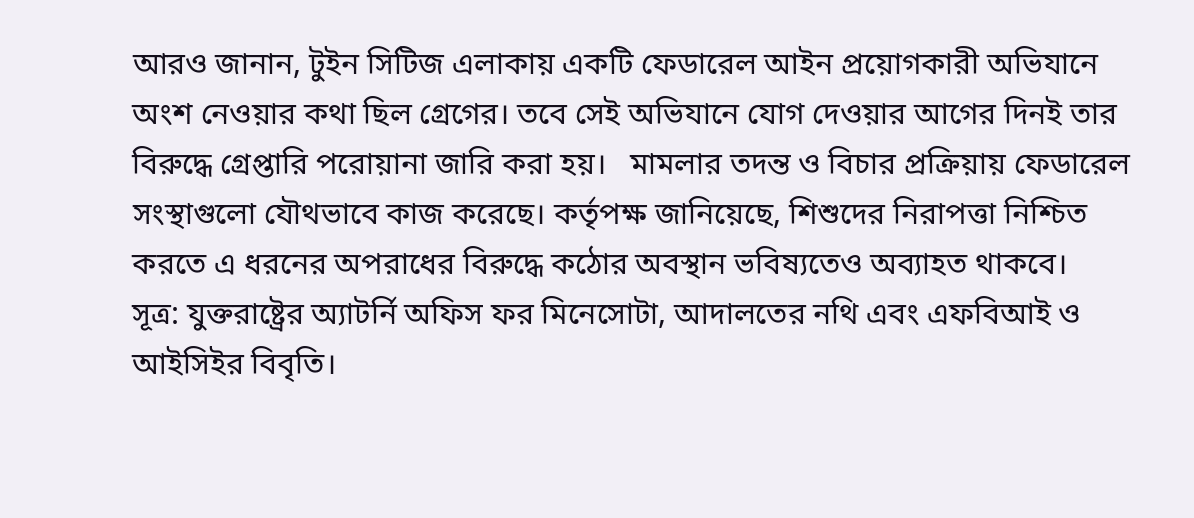আরও জানান, টুইন সিটিজ এলাকায় একটি ফেডারেল আইন প্রয়োগকারী অভিযানে অংশ নেওয়ার কথা ছিল গ্রেগের। তবে সেই অভিযানে যোগ দেওয়ার আগের দিনই তার বিরুদ্ধে গ্রেপ্তারি পরোয়ানা জারি করা হয়।   মামলার তদন্ত ও বিচার প্রক্রিয়ায় ফেডারেল সংস্থাগুলো যৌথভাবে কাজ করেছে। কর্তৃপক্ষ জানিয়েছে, শিশুদের নিরাপত্তা নিশ্চিত করতে এ ধরনের অপরাধের বিরুদ্ধে কঠোর অবস্থান ভবিষ্যতেও অব্যাহত থাকবে।   সূত্র: যুক্তরাষ্ট্রের অ্যাটর্নি অফিস ফর মিনেসোটা, আদালতের নথি এবং এফবিআই ও আইসিইর বিবৃতি।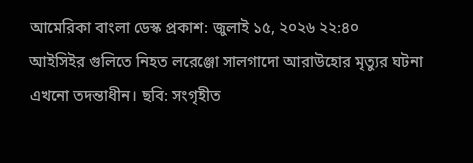আমেরিকা বাংলা ডেস্ক প্রকাশ: জুলাই ১৫, ২০২৬ ২২:৪০
আইসিইর গুলিতে নিহত লরেঞ্জো সালগাদো আরাউহোর মৃত্যুর ঘটনা এখনো তদন্তাধীন। ছবি: সংগৃহীত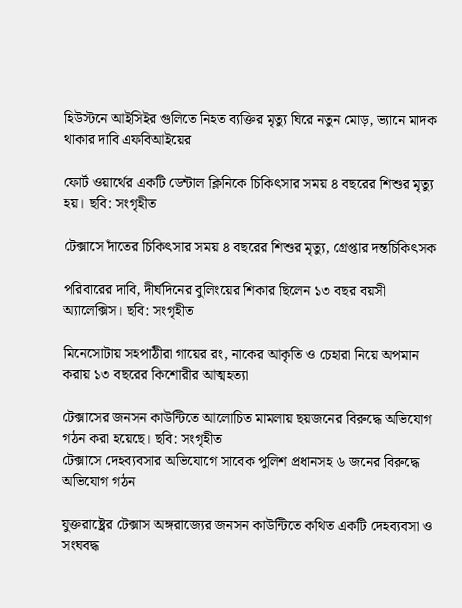হিউস্টনে আইসিইর গুলিতে নিহত ব্যক্তির মৃত্যু ঘিরে নতুন মোড়, ভ্যানে মাদক থাকার দাবি এফবিআইয়ের

ফোর্ট ওয়ার্থের একটি ডেন্টাল ক্লিনিকে চিকিৎসার সময় ৪ বছরের শিশুর মৃত্যু হয়। ছবি: সংগৃহীত

টেক্সাসে দাঁতের চিকিৎসার সময় ৪ বছরের শিশুর মৃত্যু, গ্রেপ্তার দন্তচিকিৎসক

পরিবারের দাবি, দীর্ঘদিনের বুলিংয়ের শিকার ছিলেন ১৩ বছর বয়সী অ্যালেক্সিস। ছবি: সংগৃহীত

মিনেসোটায় সহপাঠীরা গায়ের রং, নাকের আকৃতি ও চেহারা নিয়ে অপমান করায় ১৩ বছরের কিশোরীর আত্মহত্যা

টেক্সাসের জনসন কাউন্টিতে আলোচিত মামলায় ছয়জনের বিরুদ্ধে অভিযোগ গঠন করা হয়েছে। ছবি: সংগৃহীত
টেক্সাসে দেহব্যবসার অভিযোগে সাবেক পুলিশ প্রধানসহ ৬ জনের বিরুদ্ধে অভিযোগ গঠন

যুক্তরাষ্ট্রের টেক্সাস অঙ্গরাজ্যের জনসন কাউন্টিতে কথিত একটি দেহব্যবসা ও সংঘবদ্ধ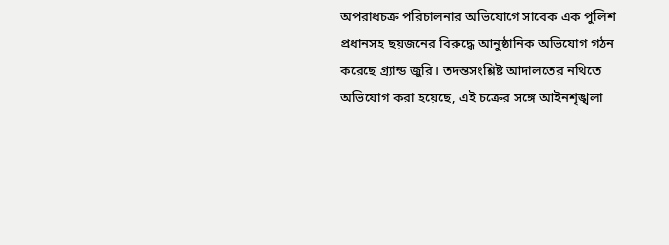অপরাধচক্র পরিচালনার অভিযোগে সাবেক এক পুলিশ প্রধানসহ ছয়জনের বিরুদ্ধে আনুষ্ঠানিক অভিযোগ গঠন করেছে গ্র্যান্ড জুরি। তদন্তসংশ্লিষ্ট আদালতের নথিতে অভিযোগ করা হয়েছে, এই চক্রের সঙ্গে আইনশৃঙ্খলা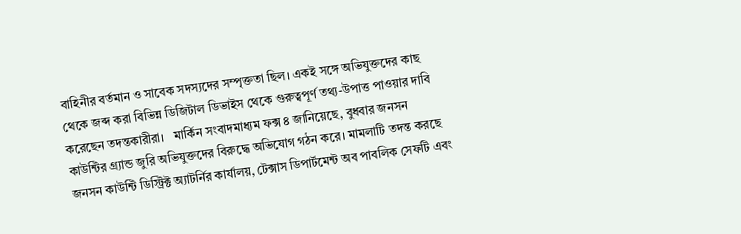বাহিনীর বর্তমান ও সাবেক সদস্যদের সম্পৃক্ততা ছিল। একই সঙ্গে অভিযুক্তদের কাছ থেকে জব্দ করা বিভিন্ন ডিজিটাল ডিভাইস থেকে গুরুত্বপূর্ণ তথ্য-উপাত্ত পাওয়ার দাবি করেছেন তদন্তকারীরা।   মার্কিন সংবাদমাধ্যম ফক্স ৪ জানিয়েছে, বুধবার জনসন কাউন্টির গ্র্যান্ড জুরি অভিযুক্তদের বিরুদ্ধে অভিযোগ গঠন করে। মামলাটি তদন্ত করছে জনসন কাউন্টি ডিস্ট্রিক্ট অ্যাটর্নির কার্যালয়, টেক্সাস ডিপার্টমেন্ট অব পাবলিক সেফটি এবং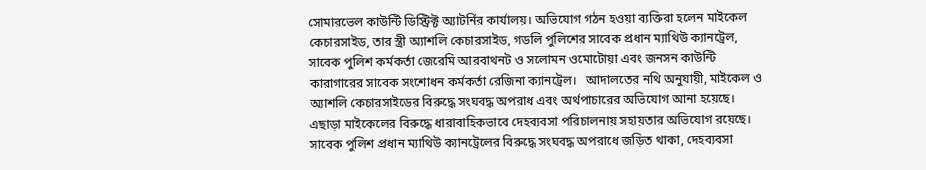সোমারভেল কাউন্টি ডিস্ট্রিক্ট অ্যাটর্নির কার্যালয়। অভিযোগ গঠন হওয়া ব্যক্তিরা হলেন মাইকেল কেচারসাইড, তার স্ত্রী অ্যাশলি কেচারসাইড, গডলি পুলিশের সাবেক প্রধান ম্যাথিউ ক্যানট্রেল, সাবেক পুলিশ কর্মকর্তা জেরেমি আরবাথনট ও সলোমন ওমোটোয়া এবং জনসন কাউন্টি কারাগারের সাবেক সংশোধন কর্মকর্তা রেজিনা ক্যানট্রেল।   আদালতের নথি অনুযায়ী, মাইকেল ও অ্যাশলি কেচারসাইডের বিরুদ্ধে সংঘবদ্ধ অপরাধ এবং অর্থপাচারের অভিযোগ আনা হয়েছে। এছাড়া মাইকেলের বিরুদ্ধে ধারাবাহিকভাবে দেহব্যবসা পরিচালনায় সহায়তার অভিযোগ রয়েছে। সাবেক পুলিশ প্রধান ম্যাথিউ ক্যানট্রেলের বিরুদ্ধে সংঘবদ্ধ অপরাধে জড়িত থাকা, দেহব্যবসা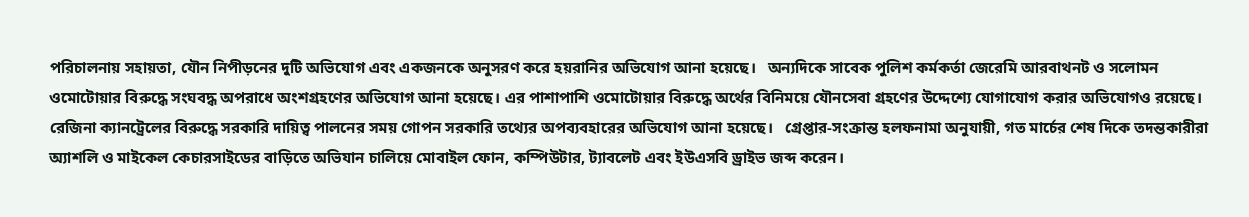পরিচালনায় সহায়তা, যৌন নিপীড়নের দুটি অভিযোগ এবং একজনকে অনুসরণ করে হয়রানির অভিযোগ আনা হয়েছে।   অন্যদিকে সাবেক পুলিশ কর্মকর্তা জেরেমি আরবাথনট ও সলোমন ওমোটোয়ার বিরুদ্ধে সংঘবদ্ধ অপরাধে অংশগ্রহণের অভিযোগ আনা হয়েছে। এর পাশাপাশি ওমোটোয়ার বিরুদ্ধে অর্থের বিনিময়ে যৌনসেবা গ্রহণের উদ্দেশ্যে যোগাযোগ করার অভিযোগও রয়েছে। রেজিনা ক্যানট্রেলের বিরুদ্ধে সরকারি দায়িত্ব পালনের সময় গোপন সরকারি তথ্যের অপব্যবহারের অভিযোগ আনা হয়েছে।   গ্রেপ্তার-সংক্রান্ত হলফনামা অনুযায়ী, গত মার্চের শেষ দিকে তদন্তকারীরা অ্যাশলি ও মাইকেল কেচারসাইডের বাড়িতে অভিযান চালিয়ে মোবাইল ফোন, কম্পিউটার, ট্যাবলেট এবং ইউএসবি ড্রাইভ জব্দ করেন।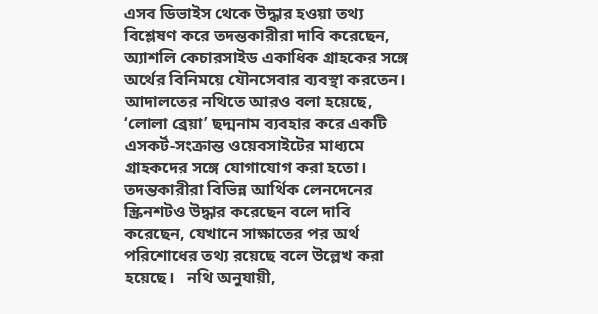এসব ডিভাইস থেকে উদ্ধার হওয়া তথ্য বিশ্লেষণ করে তদন্তকারীরা দাবি করেছেন, অ্যাশলি কেচারসাইড একাধিক গ্রাহকের সঙ্গে অর্থের বিনিময়ে যৌনসেবার ব্যবস্থা করতেন। আদালতের নথিতে আরও বলা হয়েছে, ‘লোলা ব্রেয়া’ ছদ্মনাম ব্যবহার করে একটি এসকর্ট-সংক্রান্ত ওয়েবসাইটের মাধ্যমে গ্রাহকদের সঙ্গে যোগাযোগ করা হতো। তদন্তকারীরা বিভিন্ন আর্থিক লেনদেনের স্ক্রিনশটও উদ্ধার করেছেন বলে দাবি করেছেন, যেখানে সাক্ষাতের পর অর্থ পরিশোধের তথ্য রয়েছে বলে উল্লেখ করা হয়েছে।   নথি অনুযায়ী,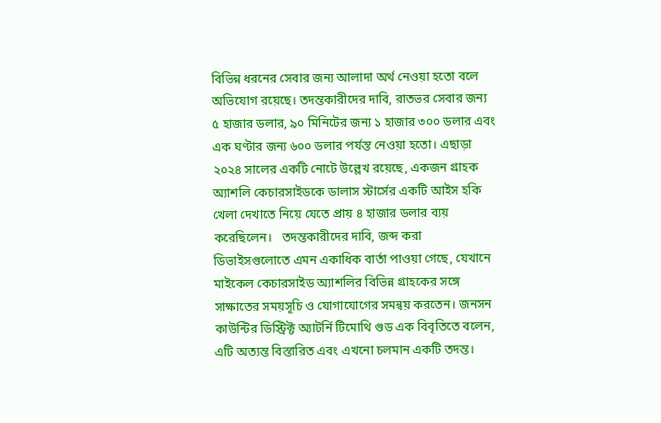বিভিন্ন ধরনের সেবার জন্য আলাদা অর্থ নেওয়া হতো বলে অভিযোগ রয়েছে। তদন্তকারীদের দাবি, রাতভর সেবার জন্য ৫ হাজার ডলার, ৯০ মিনিটের জন্য ১ হাজার ৩০০ ডলার এবং এক ঘণ্টার জন্য ৬০০ ডলার পর্যন্ত নেওয়া হতো। এছাড়া ২০২৪ সালের একটি নোটে উল্লেখ রয়েছে, একজন গ্রাহক অ্যাশলি কেচারসাইডকে ডালাস স্টার্সের একটি আইস হকি খেলা দেখাতে নিয়ে যেতে প্রায় ৪ হাজার ডলার ব্যয় করেছিলেন।   তদন্তকারীদের দাবি, জব্দ করা ডিভাইসগুলোতে এমন একাধিক বার্তা পাওয়া গেছে, যেখানে মাইকেল কেচারসাইড অ্যাশলির বিভিন্ন গ্রাহকের সঙ্গে সাক্ষাতের সময়সূচি ও যোগাযোগের সমন্বয় করতেন। জনসন কাউন্টির ডিস্ট্রিক্ট অ্যাটর্নি টিমোথি গুড এক বিবৃতিতে বলেন, এটি অত্যন্ত বিস্তারিত এবং এখনো চলমান একটি তদন্ত।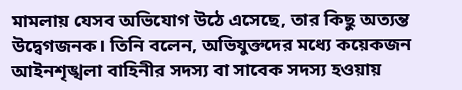মামলায় যেসব অভিযোগ উঠে এসেছে, তার কিছু অত্যন্ত উদ্বেগজনক। তিনি বলেন, অভিযুক্তদের মধ্যে কয়েকজন আইনশৃঙ্খলা বাহিনীর সদস্য বা সাবেক সদস্য হওয়ায়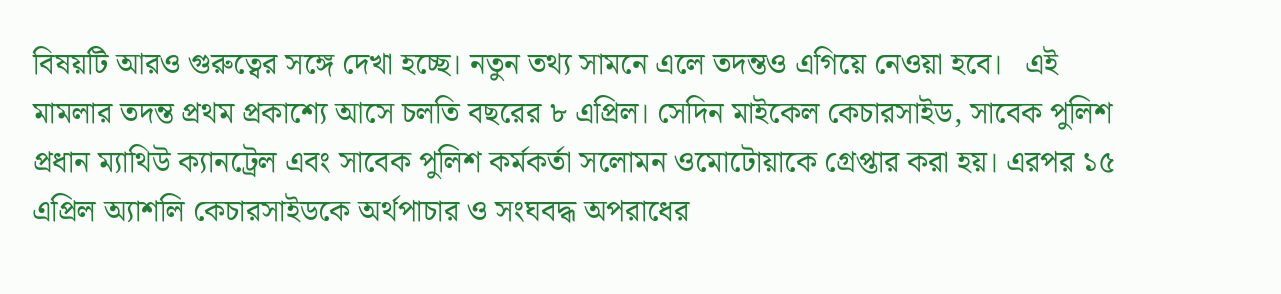বিষয়টি আরও গুরুত্বের সঙ্গে দেখা হচ্ছে। নতুন তথ্য সামনে এলে তদন্তও এগিয়ে নেওয়া হবে।   এই মামলার তদন্ত প্রথম প্রকাশ্যে আসে চলতি বছরের ৮ এপ্রিল। সেদিন মাইকেল কেচারসাইড, সাবেক পুলিশ প্রধান ম্যাথিউ ক্যানট্রেল এবং সাবেক পুলিশ কর্মকর্তা সলোমন ওমোটোয়াকে গ্রেপ্তার করা হয়। এরপর ১৫ এপ্রিল অ্যাশলি কেচারসাইডকে অর্থপাচার ও সংঘবদ্ধ অপরাধের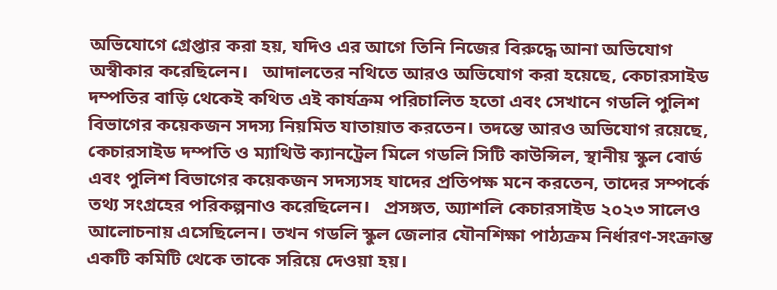অভিযোগে গ্রেপ্তার করা হয়, যদিও এর আগে তিনি নিজের বিরুদ্ধে আনা অভিযোগ অস্বীকার করেছিলেন।   আদালতের নথিতে আরও অভিযোগ করা হয়েছে, কেচারসাইড দম্পতির বাড়ি থেকেই কথিত এই কার্যক্রম পরিচালিত হতো এবং সেখানে গডলি পুলিশ বিভাগের কয়েকজন সদস্য নিয়মিত যাতায়াত করতেন। তদন্তে আরও অভিযোগ রয়েছে, কেচারসাইড দম্পতি ও ম্যাথিউ ক্যানট্রেল মিলে গডলি সিটি কাউন্সিল, স্থানীয় স্কুল বোর্ড এবং পুলিশ বিভাগের কয়েকজন সদস্যসহ যাদের প্রতিপক্ষ মনে করতেন, তাদের সম্পর্কে তথ্য সংগ্রহের পরিকল্পনাও করেছিলেন।   প্রসঙ্গত, অ্যাশলি কেচারসাইড ২০২৩ সালেও আলোচনায় এসেছিলেন। তখন গডলি স্কুল জেলার যৌনশিক্ষা পাঠ্যক্রম নির্ধারণ-সংক্রান্ত একটি কমিটি থেকে তাকে সরিয়ে দেওয়া হয়।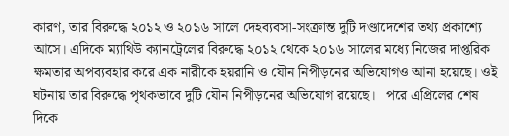কারণ, তার বিরুদ্ধে ২০১২ ও ২০১৬ সালে দেহব্যবসা-সংক্রান্ত দুটি দণ্ডাদেশের তথ্য প্রকাশ্যে আসে। এদিকে ম্যাথিউ ক্যানট্রেলের বিরুদ্ধে ২০১২ থেকে ২০১৬ সালের মধ্যে নিজের দাপ্তরিক ক্ষমতার অপব্যবহার করে এক নারীকে হয়রানি ও যৌন নিপীড়নের অভিযোগও আনা হয়েছে। ওই ঘটনায় তার বিরুদ্ধে পৃথকভাবে দুটি যৌন নিপীড়নের অভিযোগ রয়েছে।   পরে এপ্রিলের শেষ দিকে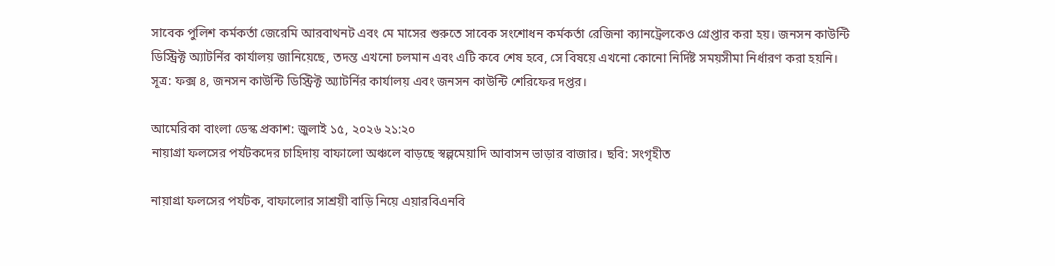সাবেক পুলিশ কর্মকর্তা জেরেমি আরবাথনট এবং মে মাসের শুরুতে সাবেক সংশোধন কর্মকর্তা রেজিনা ক্যানট্রেলকেও গ্রেপ্তার করা হয়। জনসন কাউন্টি ডিস্ট্রিক্ট অ্যাটর্নির কার্যালয় জানিয়েছে, তদন্ত এখনো চলমান এবং এটি কবে শেষ হবে, সে বিষয়ে এখনো কোনো নির্দিষ্ট সময়সীমা নির্ধারণ করা হয়নি।   সূত্র: ফক্স ৪, জনসন কাউন্টি ডিস্ট্রিক্ট অ্যাটর্নির কার্যালয় এবং জনসন কাউন্টি শেরিফের দপ্তর।

আমেরিকা বাংলা ডেস্ক প্রকাশ: জুলাই ১৫, ২০২৬ ২১:২০
নায়াগ্রা ফলসের পর্যটকদের চাহিদায় বাফালো অঞ্চলে বাড়ছে স্বল্পমেয়াদি আবাসন ভাড়ার বাজার। ছবি: সংগৃহীত

নায়াগ্রা ফলসের পর্যটক, বাফালোর সাশ্রয়ী বাড়ি নিয়ে এয়ারবিএনবি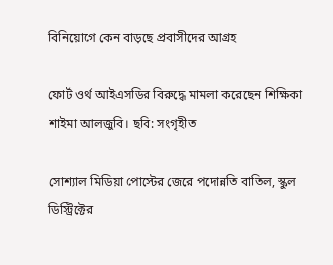বিনিয়োগে কেন বাড়ছে প্রবাসীদের আগ্রহ

ফোর্ট ওর্থ আইএসডির বিরুদ্ধে মামলা করেছেন শিক্ষিকা শাইমা আলজুবি। ছবি: সংগৃহীত

সোশ্যাল মিডিয়া পোস্টের জেরে পদোন্নতি বাতিল, স্কুল ডিস্ট্রিক্টের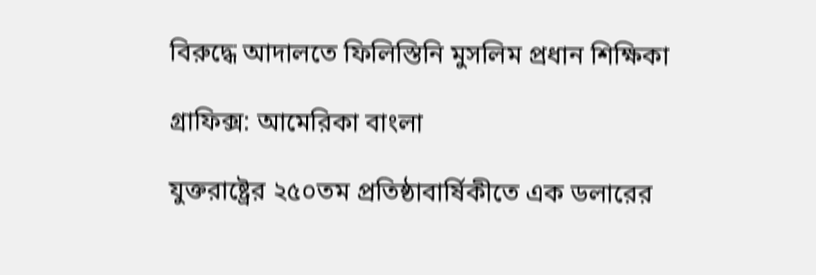বিরুদ্ধে আদালতে ফিলিস্তিনি মুসলিম প্রধান শিক্ষিকা

গ্রাফিক্স: আমেরিকা বাংলা

যুক্তরাষ্ট্রের ২৫০তম প্রতিষ্ঠাবার্ষিকীতে এক ডলারের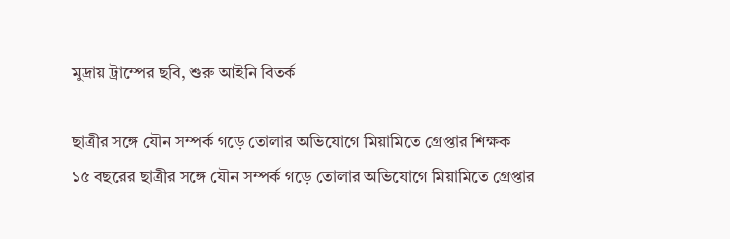মুদ্রায় ট্রাম্পের ছবি, শুরু আইনি বিতর্ক

ছাত্রীর সঙ্গে যৌন সম্পর্ক গড়ে তোলার অভিযোগে মিয়ামিতে গ্রেপ্তার শিক্ষক
১৫ বছরের ছাত্রীর সঙ্গে যৌন সম্পর্ক গড়ে তোলার অভিযোগে মিয়ামিতে গ্রেপ্তার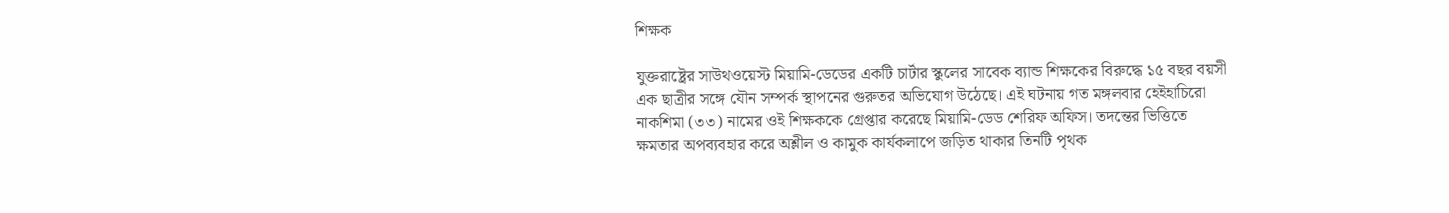শিক্ষক

যুক্তরাষ্ট্রের সাউথওয়েস্ট মিয়ামি-ডেডের একটি চার্টার স্কুলের সাবেক ব্যান্ড শিক্ষকের বিরুদ্ধে ১৫ বছর বয়সী এক ছাত্রীর সঙ্গে যৌন সম্পর্ক স্থাপনের গুরুতর অভিযোগ উঠেছে। এই ঘটনায় গত মঙ্গলবার হেইহাচিরো নাকশিমা (৩৩) নামের ওই শিক্ষককে গ্রেপ্তার করেছে মিয়ামি-ডেড শেরিফ অফিস। তদন্তের ভিত্তিতে ক্ষমতার অপব্যবহার করে অশ্লীল ও কামুক কার্যকলাপে জড়িত থাকার তিনটি পৃথক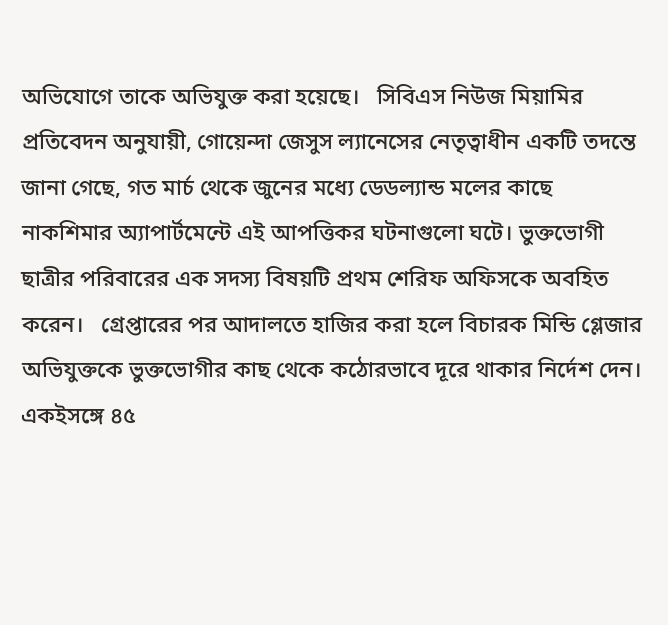অভিযোগে তাকে অভিযুক্ত করা হয়েছে।   সিবিএস নিউজ মিয়ামির প্রতিবেদন অনুযায়ী, গোয়েন্দা জেসুস ল্যানেসের নেতৃত্বাধীন একটি তদন্তে জানা গেছে, গত মার্চ থেকে জুনের মধ্যে ডেডল্যান্ড মলের কাছে নাকশিমার অ্যাপার্টমেন্টে এই আপত্তিকর ঘটনাগুলো ঘটে। ভুক্তভোগী ছাত্রীর পরিবারের এক সদস্য বিষয়টি প্রথম শেরিফ অফিসকে অবহিত করেন।   গ্রেপ্তারের পর আদালতে হাজির করা হলে বিচারক মিন্ডি গ্লেজার অভিযুক্তকে ভুক্তভোগীর কাছ থেকে কঠোরভাবে দূরে থাকার নির্দেশ দেন। একইসঙ্গে ৪৫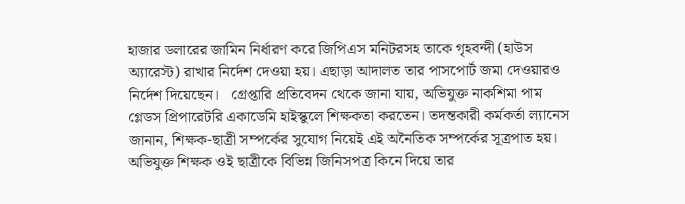হাজার ডলারের জামিন নির্ধারণ করে জিপিএস মনিটরসহ তাকে গৃহবন্দী (হাউস অ্যারেস্ট) রাখার নির্দেশ দেওয়া হয়। এছাড়া আদালত তার পাসপোর্ট জমা দেওয়ারও নির্দেশ দিয়েছেন।   গ্রেপ্তারি প্রতিবেদন থেকে জানা যায়, অভিযুক্ত নাকশিমা পাম গ্লেডস প্রিপারেটরি একাডেমি হাইস্কুলে শিক্ষকতা করতেন। তদন্তকারী কর্মকর্তা ল্যানেস জানান, শিক্ষক-ছাত্রী সম্পর্কের সুযোগ নিয়েই এই অনৈতিক সম্পর্কের সূত্রপাত হয়। অভিযুক্ত শিক্ষক ওই ছাত্রীকে বিভিন্ন জিনিসপত্র কিনে দিয়ে তার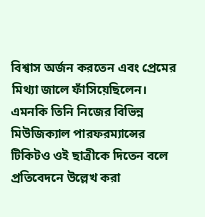বিশ্বাস অর্জন করতেন এবং প্রেমের মিথ্যা জালে ফাঁসিয়েছিলেন। এমনকি তিনি নিজের বিভিন্ন মিউজিক্যাল পারফরম্যান্সের টিকিটও ওই ছাত্রীকে দিতেন বলে প্রতিবেদনে উল্লেখ করা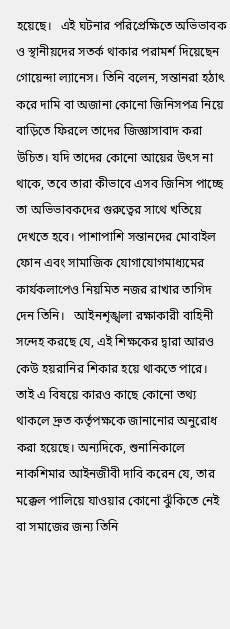হয়েছে।   এই ঘটনার পরিপ্রেক্ষিতে অভিভাবক ও স্থানীয়দের সতর্ক থাকার পরামর্শ দিয়েছেন গোয়েন্দা ল্যানেস। তিনি বলেন, সন্তানরা হঠাৎ করে দামি বা অজানা কোনো জিনিসপত্র নিয়ে বাড়িতে ফিরলে তাদের জিজ্ঞাসাবাদ করা উচিত। যদি তাদের কোনো আয়ের উৎস না থাকে, তবে তারা কীভাবে এসব জিনিস পাচ্ছে তা অভিভাবকদের গুরুত্বের সাথে খতিয়ে দেখতে হবে। পাশাপাশি সন্তানদের মোবাইল ফোন এবং সামাজিক যোগাযোগমাধ্যমের কার্যকলাপেও নিয়মিত নজর রাখার তাগিদ দেন তিনি।   আইনশৃঙ্খলা রক্ষাকারী বাহিনী সন্দেহ করছে যে, এই শিক্ষকের দ্বারা আরও কেউ হয়রানির শিকার হয়ে থাকতে পারে। তাই এ বিষয়ে কারও কাছে কোনো তথ্য থাকলে দ্রুত কর্তৃপক্ষকে জানানোর অনুরোধ করা হয়েছে। অন্যদিকে, শুনানিকালে নাকশিমার আইনজীবী দাবি করেন যে, তার মক্কেল পালিয়ে যাওয়ার কোনো ঝুঁকিতে নেই বা সমাজের জন্য তিনি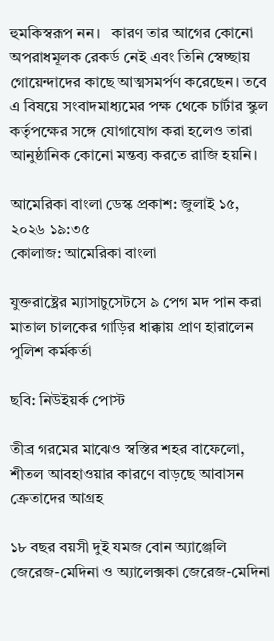হুমকিস্বরূপ নন।   কারণ তার আগের কোনো অপরাধমূলক রেকর্ড নেই এবং তিনি স্বেচ্ছায় গোয়েন্দাদের কাছে আত্মসমর্পণ করেছেন। তবে এ বিষয়ে সংবাদমাধ্যমের পক্ষ থেকে চার্টার স্কুল কর্তৃপক্ষের সঙ্গে যোগাযোগ করা হলেও তারা আনুষ্ঠানিক কোনো মন্তব্য করতে রাজি হয়নি।

আমেরিকা বাংলা ডেস্ক প্রকাশ: জুলাই ১৫, ২০২৬ ১৯:৩৫
কোলাজ: আমেরিকা বাংলা

যুক্তরাষ্ট্রের ম্যাসাচুসেটসে ৯ পেগ মদ পান করা মাতাল চালকের গাড়ির ধাক্কায় প্রাণ হারালেন পুলিশ কর্মকর্তা

ছবি: নিউইয়র্ক পোস্ট

তীব্র গরমের মাঝেও স্বস্তির শহর বাফেলো, শীতল আবহাওয়ার কারণে বাড়ছে আবাসন ক্রেতাদের আগ্রহ

১৮ বছর বয়সী দুই যমজ বোন অ্যাঞ্জেলি জেরেজ-মেদিনা ও অ্যালেক্সকা জেরেজ-মেদিনা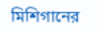মিশিগানের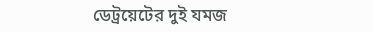ডেট্রয়েটের দুই যমজ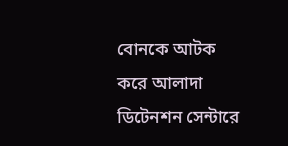বোনকে আটক করে আলাদা ডিটেনশন সেন্টারে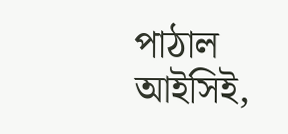পাঠাল আইসিই,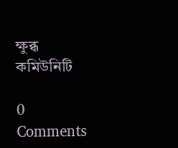ক্ষুব্ধ কমিউনিটি

0 Comments